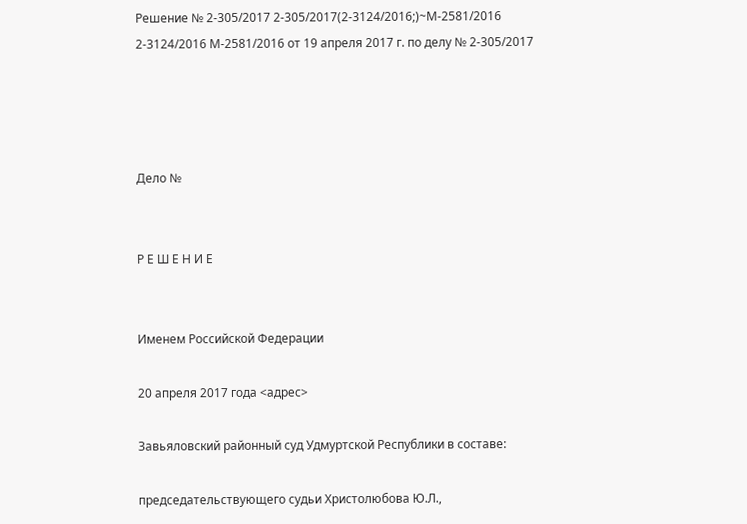Решение № 2-305/2017 2-305/2017(2-3124/2016;)~М-2581/2016 2-3124/2016 М-2581/2016 от 19 апреля 2017 г. по делу № 2-305/2017




Дело №


Р Е Ш Е Н И Е


Именем Российской Федерации

20 апреля 2017 года <адрес>

Завьяловский районный суд Удмуртской Республики в составе:

председательствующего судьи Христолюбова Ю.Л.,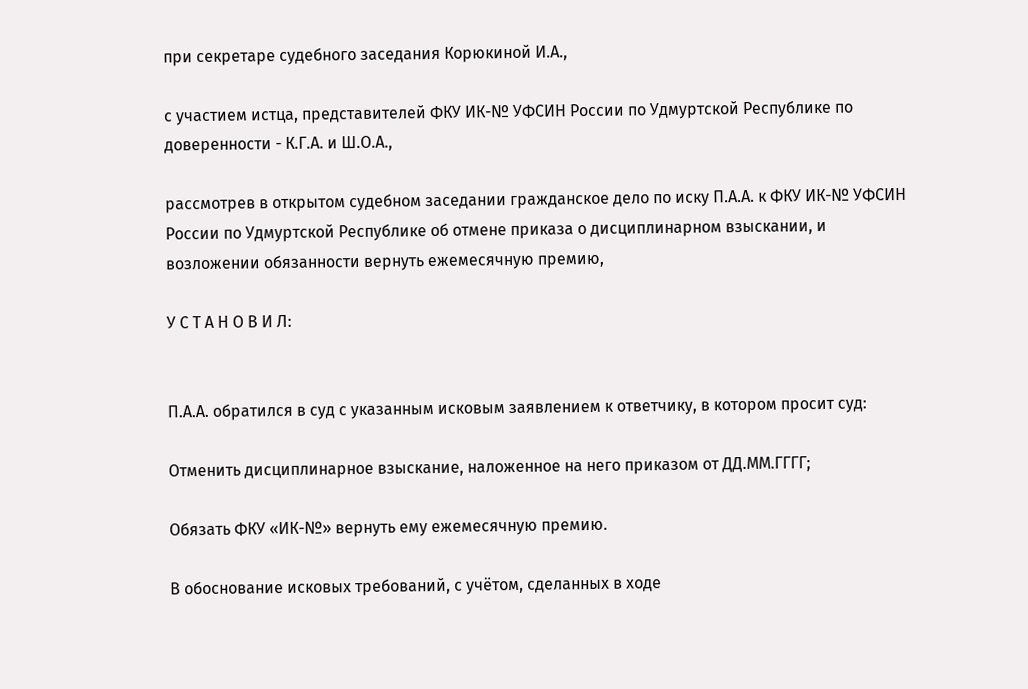при секретаре судебного заседания Корюкиной И.А.,

с участием истца, представителей ФКУ ИК-№ УФСИН России по Удмуртской Республике по доверенности - К.Г.А. и Ш.О.А.,

рассмотрев в открытом судебном заседании гражданское дело по иску П.А.А. к ФКУ ИК-№ УФСИН России по Удмуртской Республике об отмене приказа о дисциплинарном взыскании, и возложении обязанности вернуть ежемесячную премию,

У С Т А Н О В И Л:


П.А.А. обратился в суд с указанным исковым заявлением к ответчику, в котором просит суд:

Отменить дисциплинарное взыскание, наложенное на него приказом от ДД.ММ.ГГГГ;

Обязать ФКУ «ИК-№» вернуть ему ежемесячную премию.

В обоснование исковых требований, с учётом, сделанных в ходе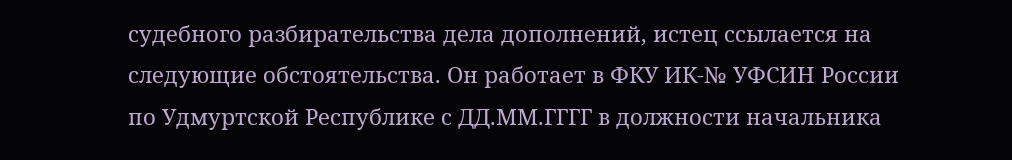судебного разбирательства дела дополнений, истец ссылается на следующие обстоятельства. Он работает в ФКУ ИК-№ УФСИН России по Удмуртской Республике с ДД.ММ.ГГГГ в должности начальника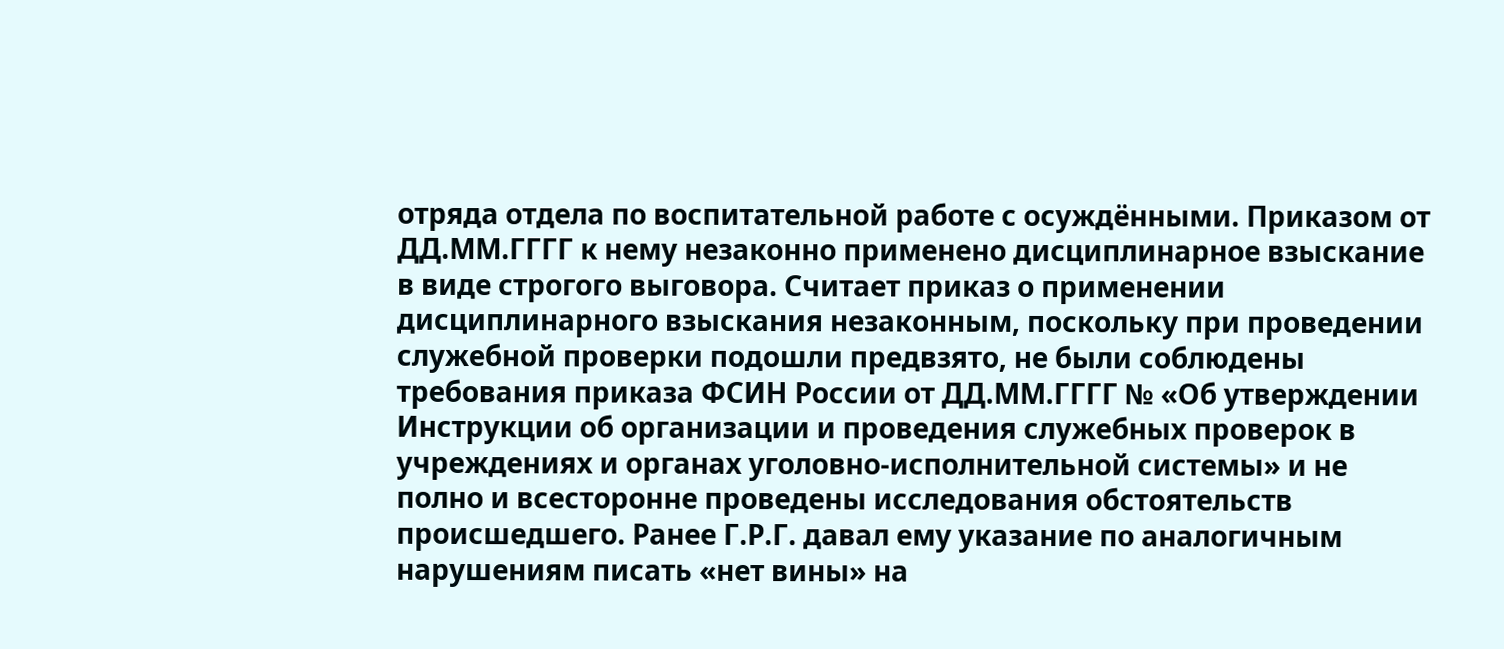отряда отдела по воспитательной работе с осуждёнными. Приказом от ДД.ММ.ГГГГ к нему незаконно применено дисциплинарное взыскание в виде строгого выговора. Считает приказ о применении дисциплинарного взыскания незаконным, поскольку при проведении служебной проверки подошли предвзято, не были соблюдены требования приказа ФСИН России от ДД.ММ.ГГГГ № «Об утверждении Инструкции об организации и проведения служебных проверок в учреждениях и органах уголовно-исполнительной системы» и не полно и всесторонне проведены исследования обстоятельств происшедшего. Ранее Г.Р.Г. давал ему указание по аналогичным нарушениям писать «нет вины» на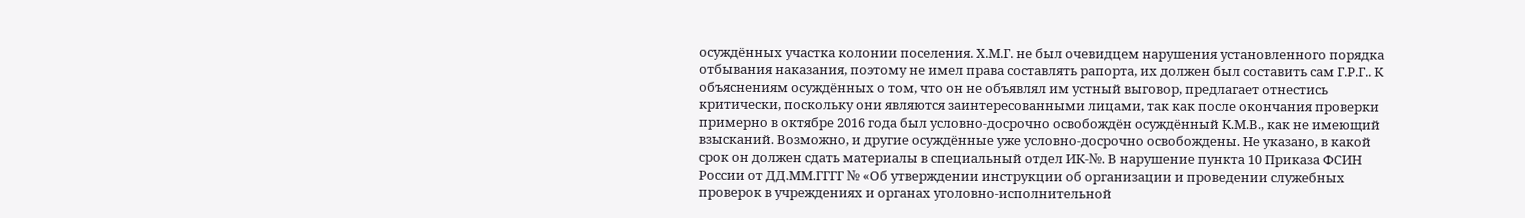осуждённых участка колонии поселения. Х.М.Г. не был очевидцем нарушения установленного порядка отбывания наказания, поэтому не имел права составлять рапорта, их должен был составить сам Г.Р.Г.. К объяснениям осуждённых о том, что он не объявлял им устный выговор, предлагает отнестись критически, поскольку они являются заинтересованными лицами, так как после окончания проверки примерно в октябре 2016 года был условно-досрочно освобождён осуждённый К.М.В., как не имеющий взысканий. Возможно, и другие осуждённые уже условно-досрочно освобождены. Не указано, в какой срок он должен сдать материалы в специальный отдел ИК-№. В нарушение пункта 10 Приказа ФСИН России от ДД.ММ.ГГГГ № «Об утверждении инструкции об организации и проведении служебных проверок в учреждениях и органах уголовно-исполнительной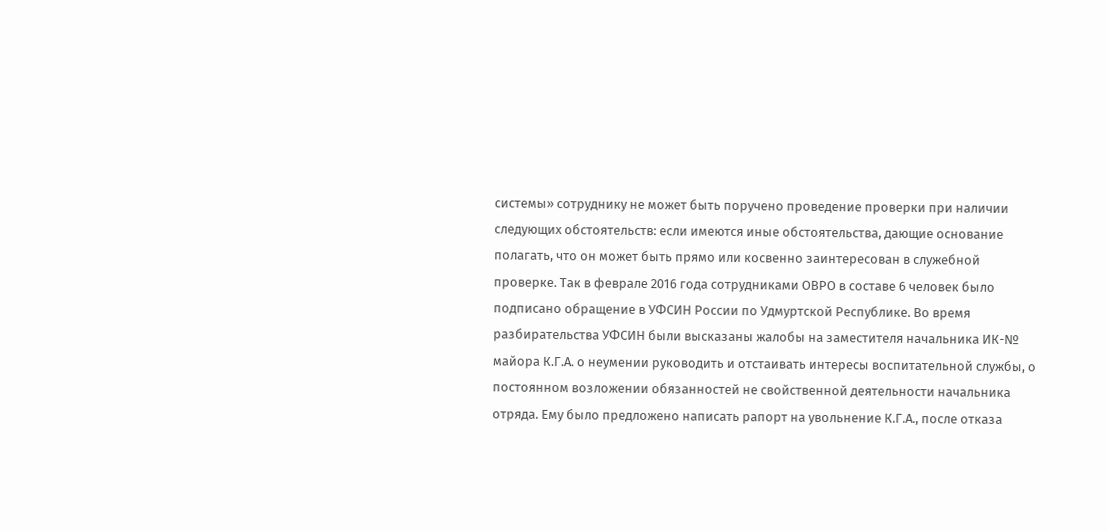системы» сотруднику не может быть поручено проведение проверки при наличии следующих обстоятельств: если имеются иные обстоятельства, дающие основание полагать, что он может быть прямо или косвенно заинтересован в служебной проверке. Так в феврале 2016 года сотрудниками ОВРО в составе 6 человек было подписано обращение в УФСИН России по Удмуртской Республике. Во время разбирательства УФСИН были высказаны жалобы на заместителя начальника ИК-№ майора К.Г.А. о неумении руководить и отстаивать интересы воспитательной службы, о постоянном возложении обязанностей не свойственной деятельности начальника отряда. Ему было предложено написать рапорт на увольнение К.Г.А., после отказа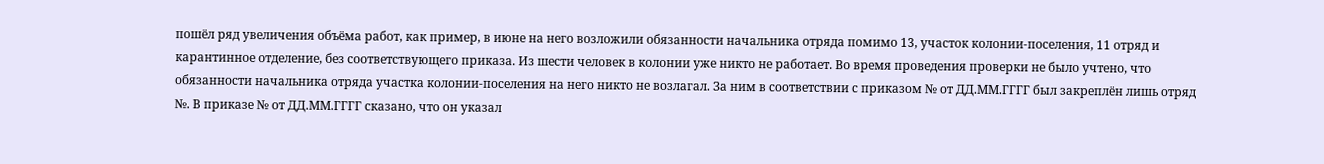пошёл ряд увеличения объёма работ, как пример, в июне на него возложили обязанности начальника отряда помимо 13, участок колонии-поселения, 11 отряд и карантинное отделение, без соответствующего приказа. Из шести человек в колонии уже никто не работает. Во время проведения проверки не было учтено, что обязанности начальника отряда участка колонии-поселения на него никто не возлагал. За ним в соответствии с приказом № от ДД.ММ.ГГГГ был закреплён лишь отряд №. В приказе № от ДД.ММ.ГГГГ сказано, что он указал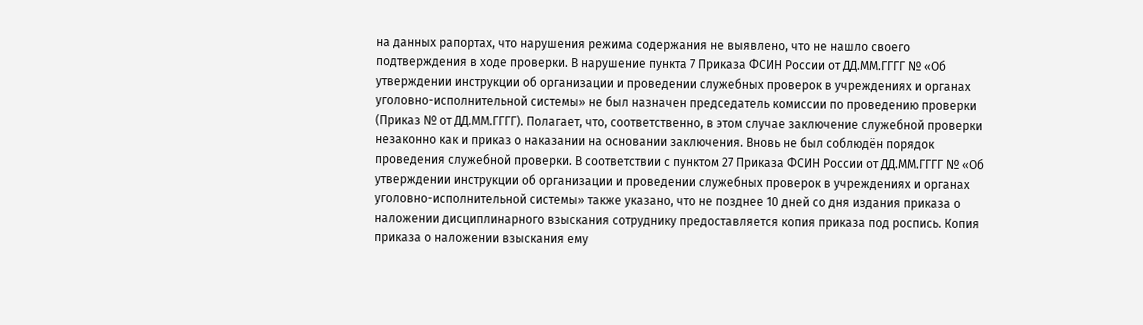на данных рапортах, что нарушения режима содержания не выявлено, что не нашло своего подтверждения в ходе проверки. В нарушение пункта 7 Приказа ФСИН России от ДД.ММ.ГГГГ № «Об утверждении инструкции об организации и проведении служебных проверок в учреждениях и органах уголовно-исполнительной системы» не был назначен председатель комиссии по проведению проверки (Приказ № от ДД.ММ.ГГГГ). Полагает, что, соответственно, в этом случае заключение служебной проверки незаконно как и приказ о наказании на основании заключения. Вновь не был соблюдён порядок проведения служебной проверки. В соответствии с пунктом 27 Приказа ФСИН России от ДД.ММ.ГГГГ № «Об утверждении инструкции об организации и проведении служебных проверок в учреждениях и органах уголовно-исполнительной системы» также указано, что не позднее 10 дней со дня издания приказа о наложении дисциплинарного взыскания сотруднику предоставляется копия приказа под роспись. Копия приказа о наложении взыскания ему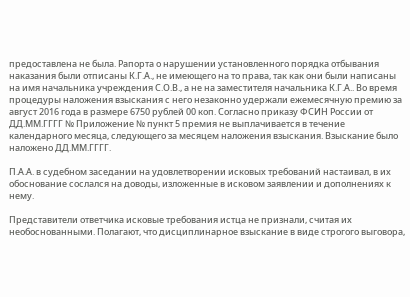предоставлена не была. Рапорта о нарушении установленного порядка отбывания наказания были отписаны К.Г.А., не имеющего на то права, так как они были написаны на имя начальника учреждения С.О.В., а не на заместителя начальника К.Г.А.. Во время процедуры наложения взыскания с него незаконно удержали ежемесячную премию за август 2016 года в размере 6750 рублей 00 коп. Согласно приказу ФСИН России от ДД.ММ.ГГГГ № Приложение № пункт 5 премия не выплачивается в течение календарного месяца, следующего за месяцем наложения взыскания. Взыскание было наложено ДД.ММ.ГГГГ.

П.А.А. в судебном заседании на удовлетворении исковых требований настаивал, в их обоснование сослался на доводы, изложенные в исковом заявлении и дополнениях к нему.

Представители ответчика исковые требования истца не признали, считая их необоснованными. Полагают, что дисциплинарное взыскание в виде строгого выговора,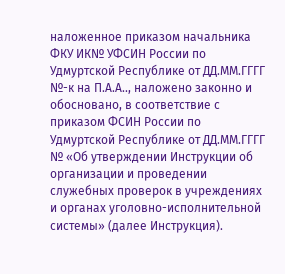наложенное приказом начальника ФКУ ИК№ УФСИН России по Удмуртской Республике от ДД.ММ.ГГГГ №-к на П.А.А.., наложено законно и обосновано, в соответствие с приказом ФСИН России по Удмуртской Республике от ДД.ММ.ГГГГ № «Об утверждении Инструкции об организации и проведении служебных проверок в учреждениях и органах уголовно-исполнительной системы» (далее Инструкция).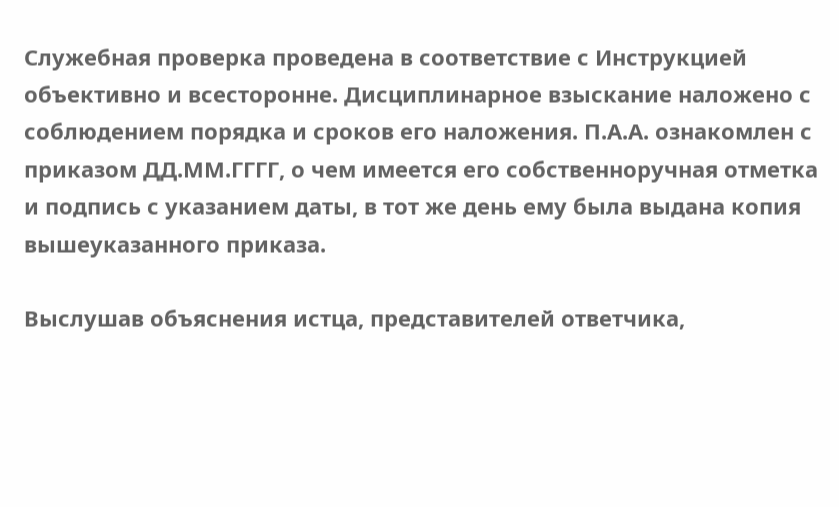Служебная проверка проведена в соответствие с Инструкцией объективно и всесторонне. Дисциплинарное взыскание наложено с соблюдением порядка и сроков его наложения. П.А.А. ознакомлен с приказом ДД.ММ.ГГГГ, о чем имеется его собственноручная отметка и подпись с указанием даты, в тот же день ему была выдана копия вышеуказанного приказа.

Выслушав объяснения истца, представителей ответчика,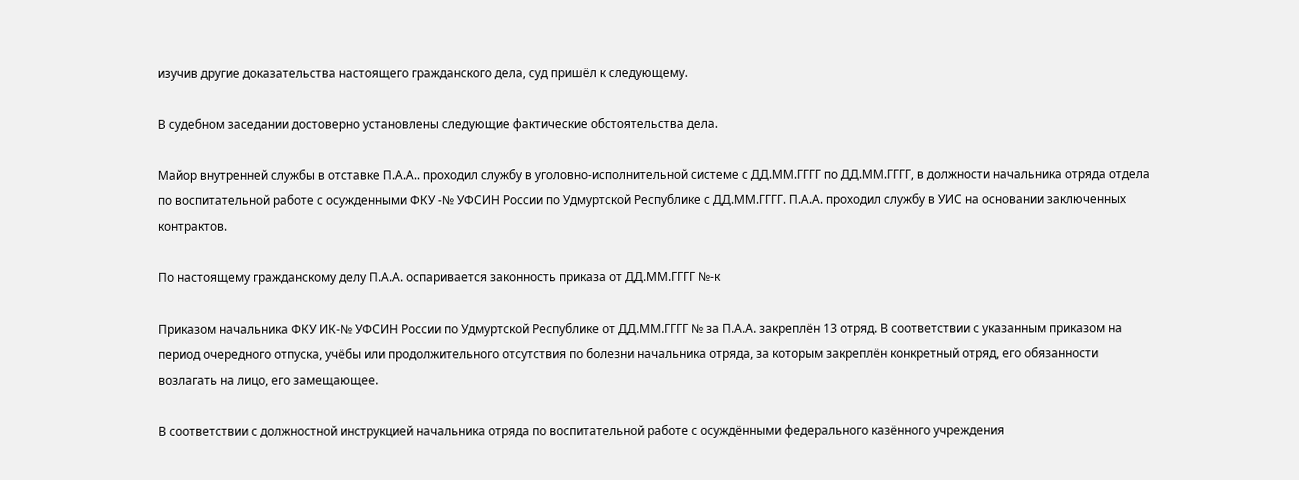изучив другие доказательства настоящего гражданского дела, суд пришёл к следующему.

В судебном заседании достоверно установлены следующие фактические обстоятельства дела.

Майор внутренней службы в отставке П.А.А.. проходил службу в уголовно-исполнительной системе с ДД.ММ.ГГГГ по ДД.ММ.ГГГГ, в должности начальника отряда отдела по воспитательной работе с осужденными ФКУ -№ УФСИН России по Удмуртской Республике с ДД.ММ.ГГГГ. П.А.А. проходил службу в УИС на основании заключенных контрактов.

По настоящему гражданскому делу П.А.А. оспаривается законность приказа от ДД.ММ.ГГГГ №-к

Приказом начальника ФКУ ИК-№ УФСИН России по Удмуртской Республике от ДД.ММ.ГГГГ № за П.А.А. закреплён 13 отряд. В соответствии с указанным приказом на период очередного отпуска, учёбы или продолжительного отсутствия по болезни начальника отряда, за которым закреплён конкретный отряд, его обязанности возлагать на лицо, его замещающее.

В соответствии с должностной инструкцией начальника отряда по воспитательной работе с осуждёнными федерального казённого учреждения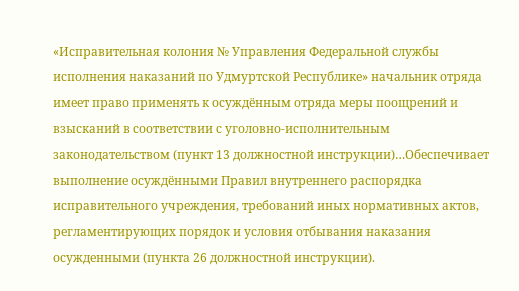«Исправительная колония № Управления Федеральной службы исполнения наказаний по Удмуртской Республике» начальник отряда имеет право применять к осуждённым отряда меры поощрений и взысканий в соответствии с уголовно-исполнительным законодательством (пункт 13 должностной инструкции)…Обеспечивает выполнение осуждёнными Правил внутреннего распорядка исправительного учреждения, требований иных нормативных актов, регламентирующих порядок и условия отбывания наказания осужденными (пункта 26 должностной инструкции).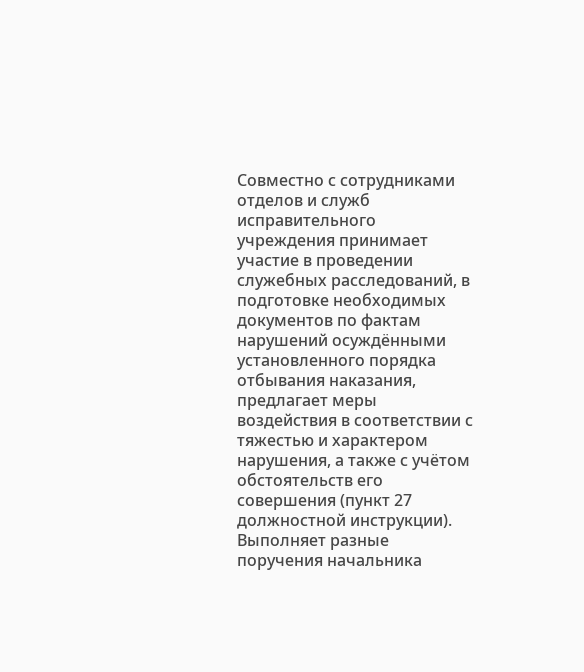Совместно с сотрудниками отделов и служб исправительного учреждения принимает участие в проведении служебных расследований, в подготовке необходимых документов по фактам нарушений осуждёнными установленного порядка отбывания наказания, предлагает меры воздействия в соответствии с тяжестью и характером нарушения, а также с учётом обстоятельств его совершения (пункт 27 должностной инструкции). Выполняет разные поручения начальника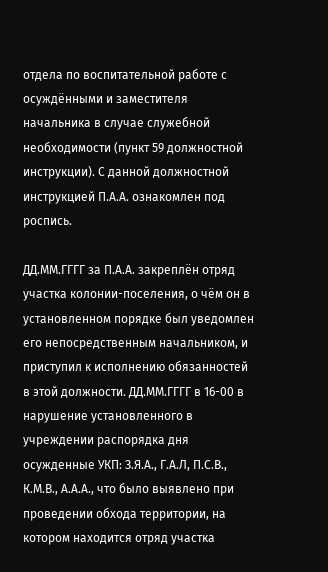отдела по воспитательной работе с осуждёнными и заместителя начальника в случае служебной необходимости (пункт 59 должностной инструкции). С данной должностной инструкцией П.А.А. ознакомлен под роспись.

ДД.ММ.ГГГГ за П.А.А. закреплён отряд участка колонии-поселения, о чём он в установленном порядке был уведомлен его непосредственным начальником, и приступил к исполнению обязанностей в этой должности. ДД.ММ.ГГГГ в 16-00 в нарушение установленного в учреждении распорядка дня осужденные УКП: З.Я.А., Г.А.Л, П.С.В., К.М.В., А.А.А., что было выявлено при проведении обхода территории, на котором находится отряд участка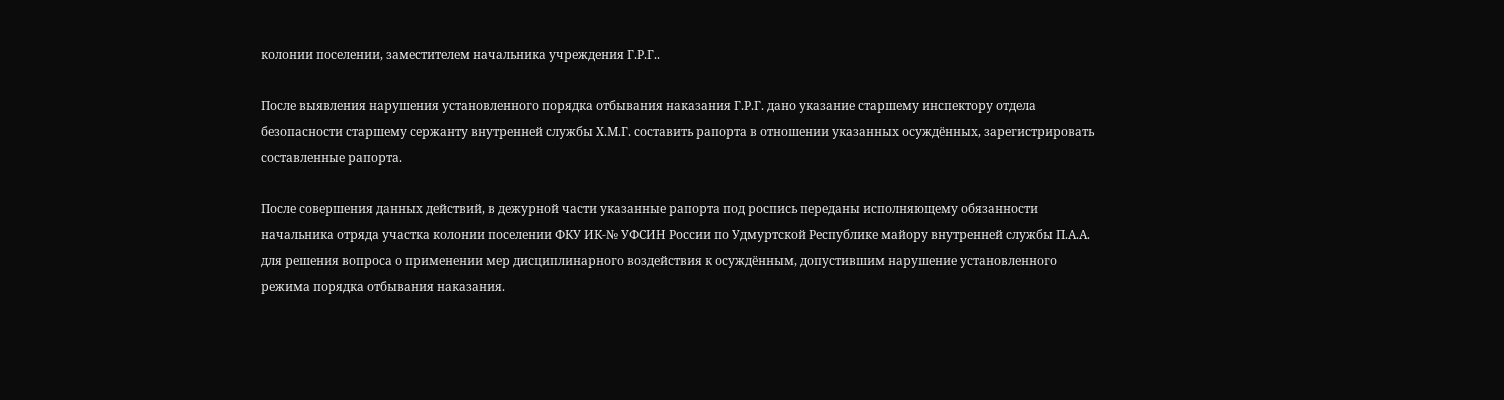колонии поселении, заместителем начальника учреждения Г.Р.Г..

После выявления нарушения установленного порядка отбывания наказания Г.Р.Г. дано указание старшему инспектору отдела безопасности старшему сержанту внутренней службы Х.М.Г. составить рапорта в отношении указанных осуждённых, зарегистрировать составленные рапорта.

После совершения данных действий, в дежурной части указанные рапорта под роспись переданы исполняющему обязанности начальника отряда участка колонии поселении ФКУ ИК-№ УФСИН России по Удмуртской Республике майору внутренней службы П.А.А. для решения вопроса о применении мер дисциплинарного воздействия к осуждённым, допустившим нарушение установленного режима порядка отбывания наказания.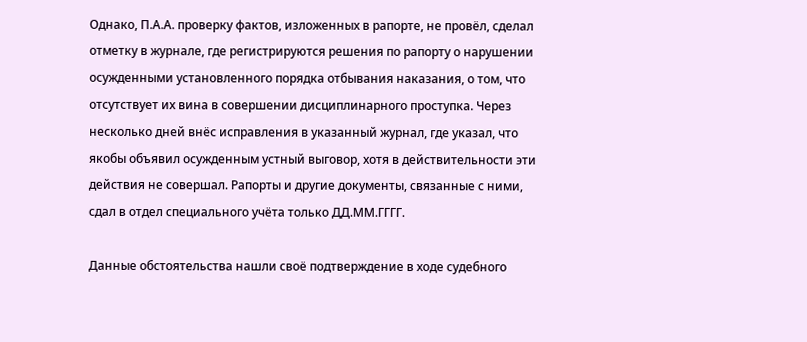Однако, П.А.А. проверку фактов, изложенных в рапорте, не провёл, сделал отметку в журнале, где регистрируются решения по рапорту о нарушении осужденными установленного порядка отбывания наказания, о том, что отсутствует их вина в совершении дисциплинарного проступка. Через несколько дней внёс исправления в указанный журнал, где указал, что якобы объявил осужденным устный выговор, хотя в действительности эти действия не совершал. Рапорты и другие документы, связанные с ними, сдал в отдел специального учёта только ДД.ММ.ГГГГ.

Данные обстоятельства нашли своё подтверждение в ходе судебного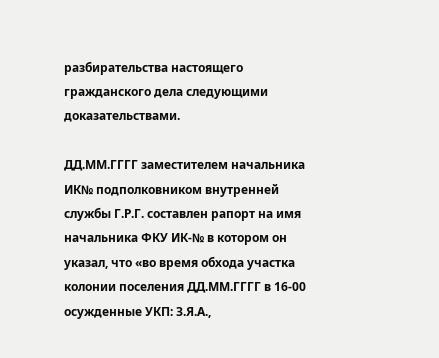разбирательства настоящего гражданского дела следующими доказательствами.

ДД.ММ.ГГГГ заместителем начальника ИК№ подполковником внутренней службы Г.Р.Г. составлен рапорт на имя начальника ФКУ ИК-№ в котором он указал, что «во время обхода участка колонии поселения ДД.ММ.ГГГГ в 16-00 осужденные УКП: З.Я.А.,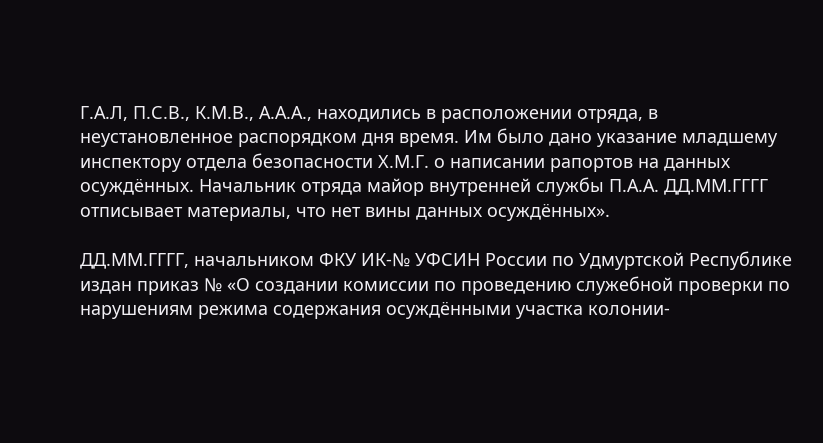Г.А.Л, П.С.В., К.М.В., А.А.А., находились в расположении отряда, в неустановленное распорядком дня время. Им было дано указание младшему инспектору отдела безопасности Х.М.Г. о написании рапортов на данных осуждённых. Начальник отряда майор внутренней службы П.А.А. ДД.ММ.ГГГГ отписывает материалы, что нет вины данных осуждённых».

ДД.ММ.ГГГГ, начальником ФКУ ИК-№ УФСИН России по Удмуртской Республике издан приказ № «О создании комиссии по проведению служебной проверки по нарушениям режима содержания осуждёнными участка колонии-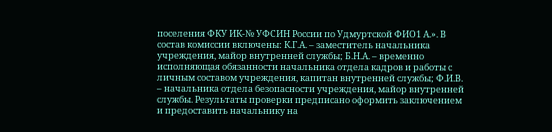поселения ФКУ ИК-№ УФСИН России по Удмуртской ФИО1 А.». В состав комиссии включены: К.Г.А. – заместитель начальника учреждения, майор внутренней службы; Б.Н.А. – временно исполняющая обязанности начальника отдела кадров и работы с личным составом учреждения, капитан внутренней службы; Ф.И.В. – начальника отдела безопасности учреждения, майор внутренней службы. Результаты проверки предписано оформить заключением и предоставить начальнику на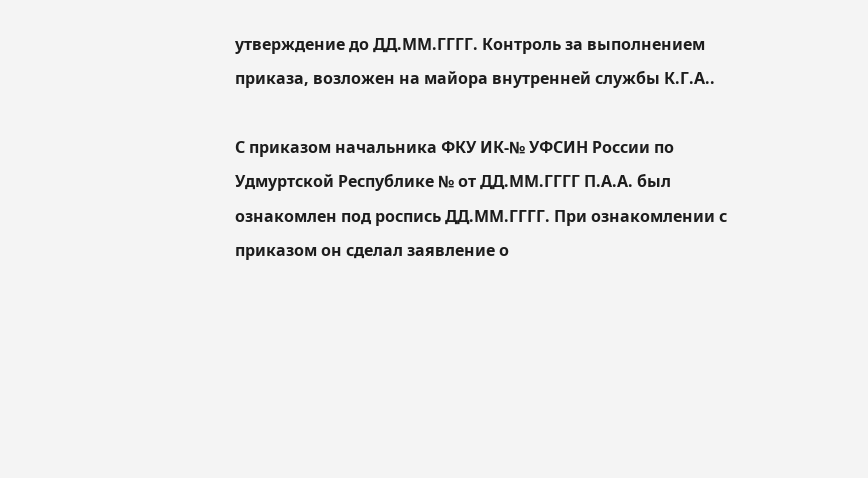утверждение до ДД.ММ.ГГГГ. Контроль за выполнением приказа, возложен на майора внутренней службы К.Г.А..

С приказом начальника ФКУ ИК-№ УФСИН России по Удмуртской Республике № от ДД.ММ.ГГГГ П.А.А. был ознакомлен под роспись ДД.ММ.ГГГГ. При ознакомлении с приказом он сделал заявление о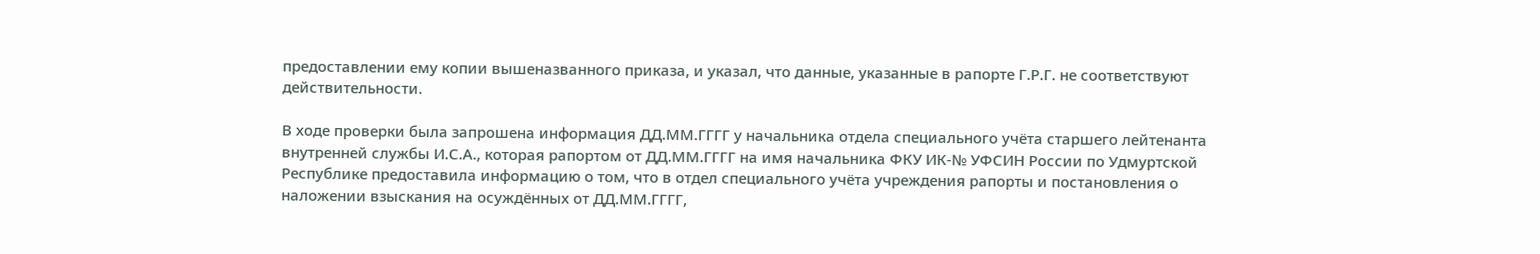предоставлении ему копии вышеназванного приказа, и указал, что данные, указанные в рапорте Г.Р.Г. не соответствуют действительности.

В ходе проверки была запрошена информация ДД.ММ.ГГГГ у начальника отдела специального учёта старшего лейтенанта внутренней службы И.С.А., которая рапортом от ДД.ММ.ГГГГ на имя начальника ФКУ ИК-№ УФСИН России по Удмуртской Республике предоставила информацию о том, что в отдел специального учёта учреждения рапорты и постановления о наложении взыскания на осуждённых от ДД.ММ.ГГГГ,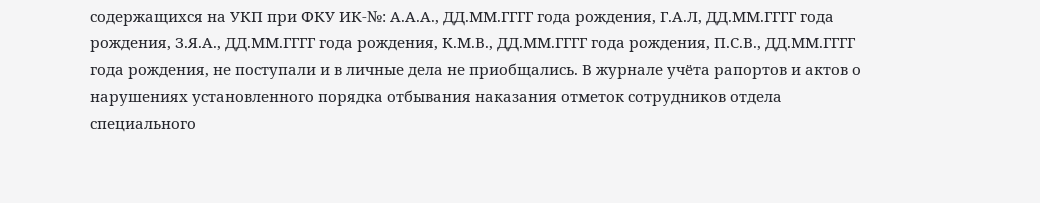содержащихся на УКП при ФКУ ИК-№: А.А.А., ДД.ММ.ГГГГ года рождения, Г.А.Л, ДД.ММ.ГГГГ года рождения, З.Я.А., ДД.ММ.ГГГГ года рождения, К.М.В., ДД.ММ.ГГГГ года рождения, П.С.В., ДД.ММ.ГГГГ года рождения, не поступали и в личные дела не приобщались. В журнале учёта рапортов и актов о нарушениях установленного порядка отбывания наказания отметок сотрудников отдела специального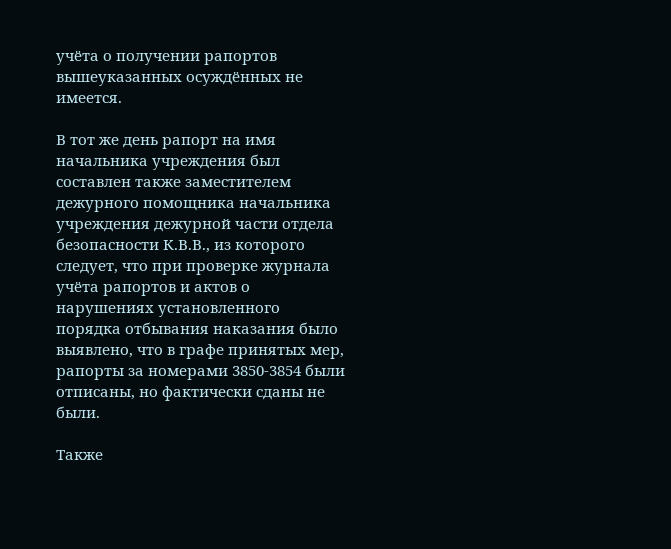учёта о получении рапортов вышеуказанных осуждённых не имеется.

В тот же день рапорт на имя начальника учреждения был составлен также заместителем дежурного помощника начальника учреждения дежурной части отдела безопасности К.В.В., из которого следует, что при проверке журнала учёта рапортов и актов о нарушениях установленного порядка отбывания наказания было выявлено, что в графе принятых мер, рапорты за номерами 3850-3854 были отписаны, но фактически сданы не были.

Также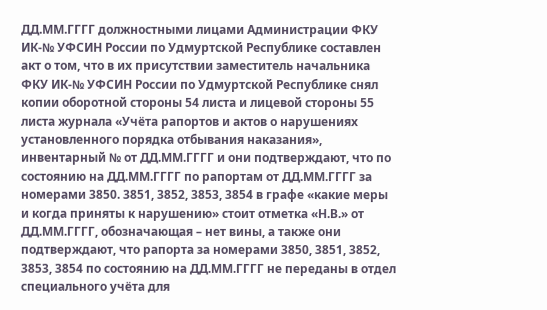ДД.ММ.ГГГГ должностными лицами Администрации ФКУ ИК-№ УФСИН России по Удмуртской Республике составлен акт о том, что в их присутствии заместитель начальника ФКУ ИК-№ УФСИН России по Удмуртской Республике снял копии оборотной стороны 54 листа и лицевой стороны 55 листа журнала «Учёта рапортов и актов о нарушениях установленного порядка отбывания наказания», инвентарный № от ДД.ММ.ГГГГ и они подтверждают, что по состоянию на ДД.ММ.ГГГГ по рапортам от ДД.ММ.ГГГГ за номерами 3850. 3851, 3852, 3853, 3854 в графе «какие меры и когда приняты к нарушению» стоит отметка «Н.В.» от ДД.ММ.ГГГГ, обозначающая – нет вины, а также они подтверждают, что рапорта за номерами 3850, 3851, 3852, 3853, 3854 по состоянию на ДД.ММ.ГГГГ не переданы в отдел специального учёта для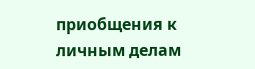приобщения к личным делам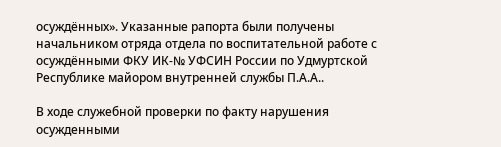осуждённых». Указанные рапорта были получены начальником отряда отдела по воспитательной работе с осуждёнными ФКУ ИК-№ УФСИН России по Удмуртской Республике майором внутренней службы П.А.А..

В ходе служебной проверки по факту нарушения осужденными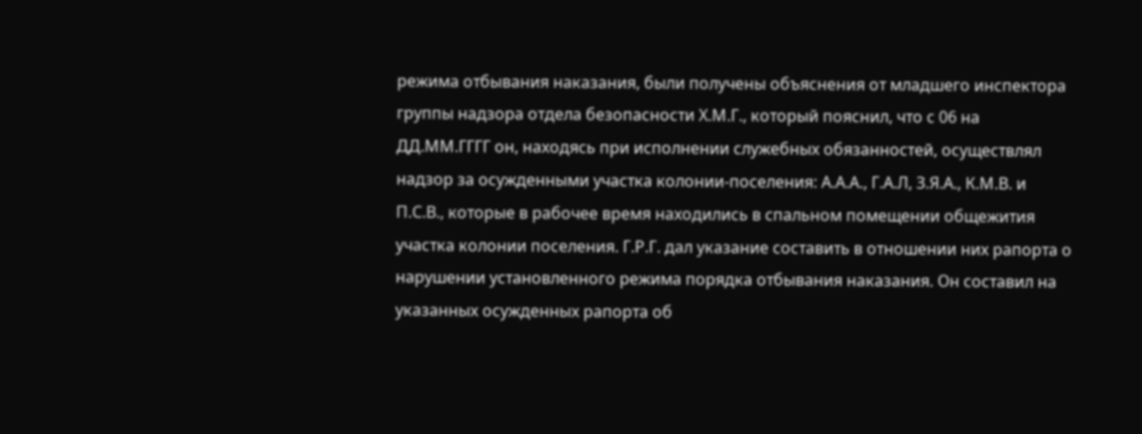режима отбывания наказания, были получены объяснения от младшего инспектора группы надзора отдела безопасности Х.М.Г., который пояснил, что с 06 на ДД.ММ.ГГГГ он, находясь при исполнении служебных обязанностей, осуществлял надзор за осужденными участка колонии-поселения: А.А.А., Г.А.Л, З.Я.А., К.М.В. и П.С.В., которые в рабочее время находились в спальном помещении общежития участка колонии поселения. Г.Р.Г. дал указание составить в отношении них рапорта о нарушении установленного режима порядка отбывания наказания. Он составил на указанных осужденных рапорта об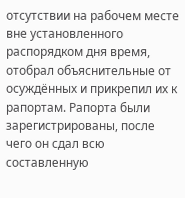отсутствии на рабочем месте вне установленного распорядком дня время, отобрал объяснительные от осуждённых и прикрепил их к рапортам. Рапорта были зарегистрированы, после чего он сдал всю составленную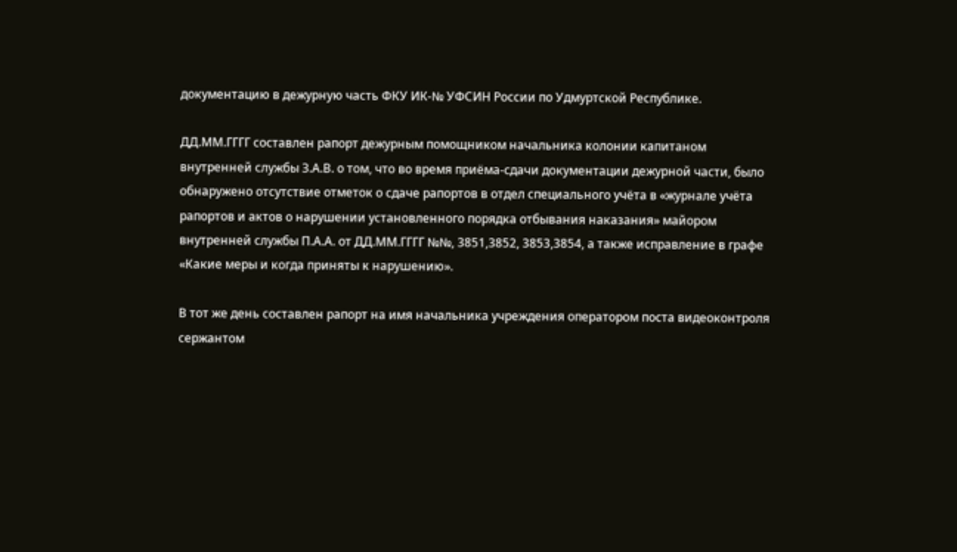документацию в дежурную часть ФКУ ИК-№ УФСИН России по Удмуртской Республике.

ДД.ММ.ГГГГ составлен рапорт дежурным помощником начальника колонии капитаном внутренней службы З.А.В. о том, что во время приёма-сдачи документации дежурной части, было обнаружено отсутствие отметок о сдаче рапортов в отдел специального учёта в «журнале учёта рапортов и актов о нарушении установленного порядка отбывания наказания» майором внутренней службы П.А.А. от ДД.ММ.ГГГГ №№, 3851,3852, 3853,3854, а также исправление в графе «Какие меры и когда приняты к нарушению».

В тот же день составлен рапорт на имя начальника учреждения оператором поста видеоконтроля сержантом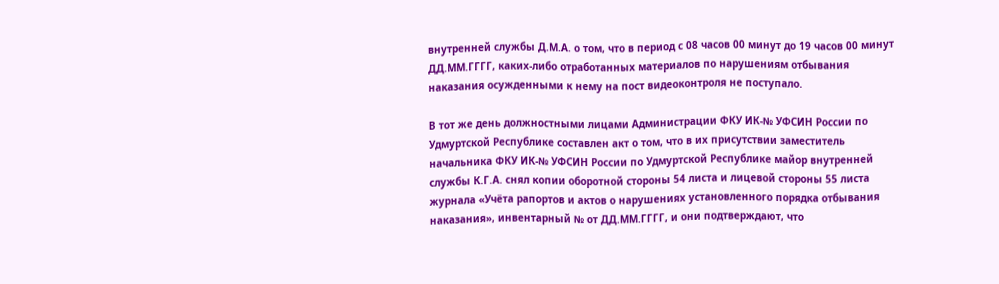внутренней службы Д.М.А. о том, что в период с 08 часов 00 минут до 19 часов 00 минут ДД.ММ.ГГГГ, каких-либо отработанных материалов по нарушениям отбывания наказания осужденными к нему на пост видеоконтроля не поступало.

В тот же день должностными лицами Администрации ФКУ ИК-№ УФСИН России по Удмуртской Республике составлен акт о том, что в их присутствии заместитель начальника ФКУ ИК-№ УФСИН России по Удмуртской Республике майор внутренней службы К.Г.А. снял копии оборотной стороны 54 листа и лицевой стороны 55 листа журнала «Учёта рапортов и актов о нарушениях установленного порядка отбывания наказания», инвентарный № от ДД.ММ.ГГГГ, и они подтверждают, что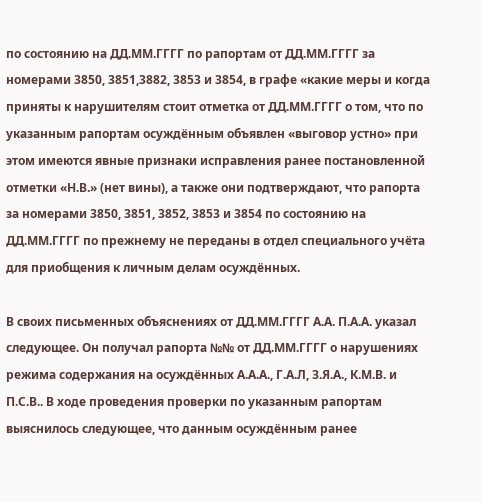по состоянию на ДД.ММ.ГГГГ по рапортам от ДД.ММ.ГГГГ за номерами 3850, 3851,3882, 3853 и 3854, в графе «какие меры и когда приняты к нарушителям стоит отметка от ДД.ММ.ГГГГ о том, что по указанным рапортам осуждённым объявлен «выговор устно» при этом имеются явные признаки исправления ранее постановленной отметки «Н.В.» (нет вины), а также они подтверждают, что рапорта за номерами 3850, 3851, 3852, 3853 и 3854 по состоянию на ДД.ММ.ГГГГ по прежнему не переданы в отдел специального учёта для приобщения к личным делам осуждённых.

В своих письменных объяснениях от ДД.ММ.ГГГГ А.А. П.А.А. указал следующее. Он получал рапорта №№ от ДД.ММ.ГГГГ о нарушениях режима содержания на осуждённых А.А.А., Г.А.Л, З.Я.А., К.М.В. и П.С.В.. В ходе проведения проверки по указанным рапортам выяснилось следующее, что данным осуждённым ранее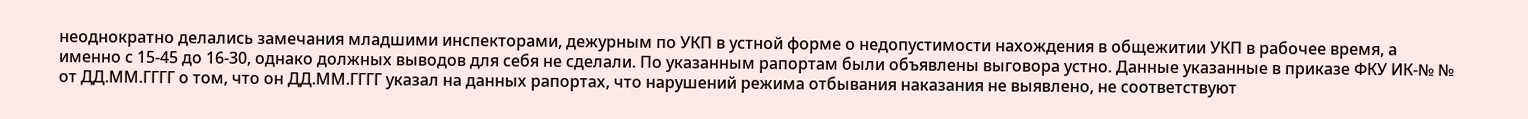неоднократно делались замечания младшими инспекторами, дежурным по УКП в устной форме о недопустимости нахождения в общежитии УКП в рабочее время, а именно с 15-45 до 16-30, однако должных выводов для себя не сделали. По указанным рапортам были объявлены выговора устно. Данные указанные в приказе ФКУ ИК-№ № от ДД.ММ.ГГГГ о том, что он ДД.ММ.ГГГГ указал на данных рапортах, что нарушений режима отбывания наказания не выявлено, не соответствуют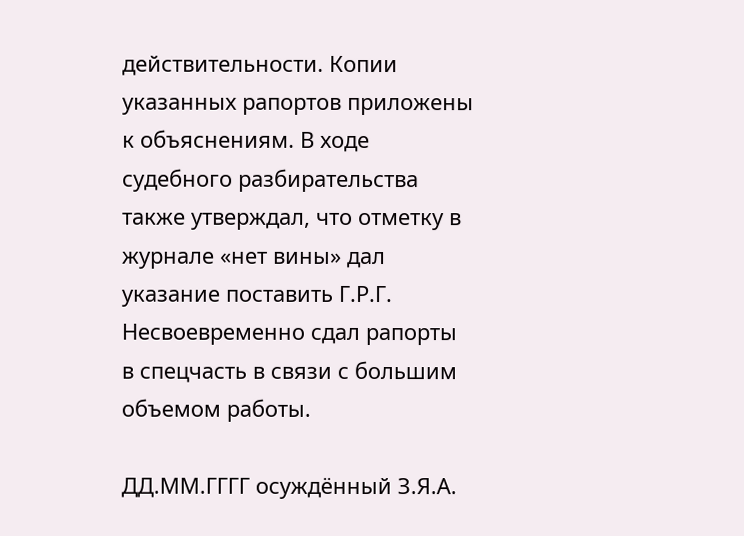действительности. Копии указанных рапортов приложены к объяснениям. В ходе судебного разбирательства также утверждал, что отметку в журнале «нет вины» дал указание поставить Г.Р.Г. Несвоевременно сдал рапорты в спецчасть в связи с большим объемом работы.

ДД.ММ.ГГГГ осуждённый З.Я.А.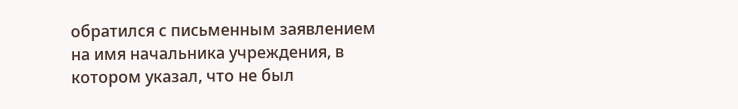обратился с письменным заявлением на имя начальника учреждения, в котором указал, что не был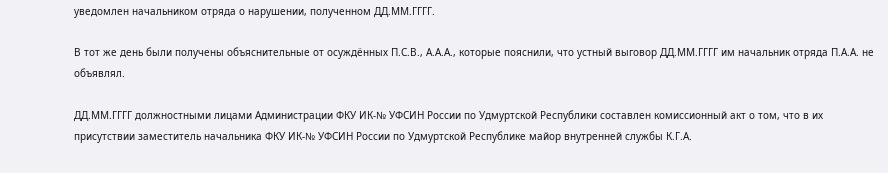уведомлен начальником отряда о нарушении, полученном ДД.ММ.ГГГГ.

В тот же день были получены объяснительные от осуждённых П.С.В., А.А.А., которые пояснили, что устный выговор ДД.ММ.ГГГГ им начальник отряда П.А.А. не объявлял.

ДД.ММ.ГГГГ должностными лицами Администрации ФКУ ИК-№ УФСИН России по Удмуртской Республики составлен комиссионный акт о том, что в их присутствии заместитель начальника ФКУ ИК-№ УФСИН России по Удмуртской Республике майор внутренней службы К.Г.А.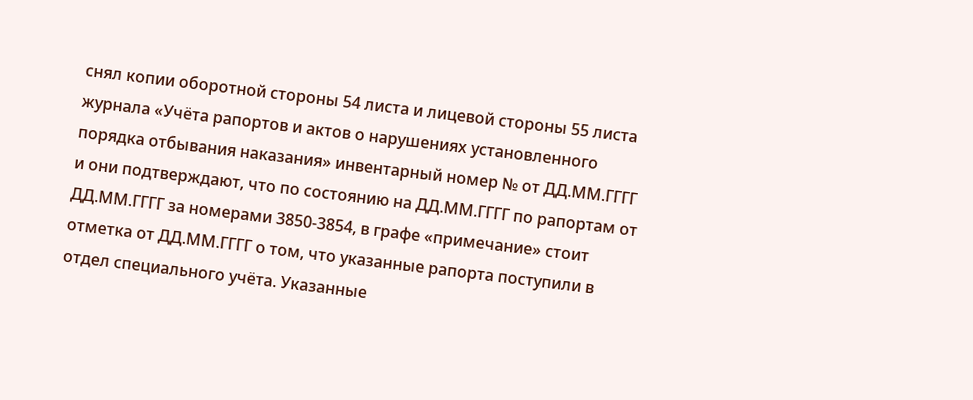снял копии оборотной стороны 54 листа и лицевой стороны 55 листа журнала «Учёта рапортов и актов о нарушениях установленного порядка отбывания наказания» инвентарный номер № от ДД.ММ.ГГГГ и они подтверждают, что по состоянию на ДД.ММ.ГГГГ по рапортам от ДД.ММ.ГГГГ за номерами 3850-3854, в графе «примечание» стоит отметка от ДД.ММ.ГГГГ о том, что указанные рапорта поступили в отдел специального учёта. Указанные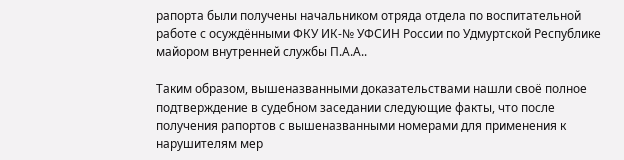рапорта были получены начальником отряда отдела по воспитательной работе с осуждёнными ФКУ ИК-№ УФСИН России по Удмуртской Республике майором внутренней службы П.А.А..

Таким образом, вышеназванными доказательствами нашли своё полное подтверждение в судебном заседании следующие факты, что после получения рапортов с вышеназванными номерами для применения к нарушителям мер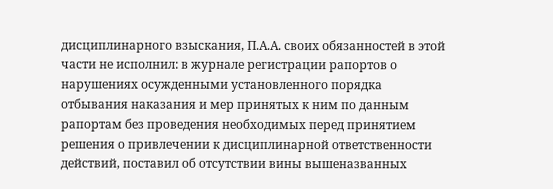дисциплинарного взыскания, П.А.А. своих обязанностей в этой части не исполнил: в журнале регистрации рапортов о нарушениях осужденными установленного порядка отбывания наказания и мер принятых к ним по данным рапортам без проведения необходимых перед принятием решения о привлечении к дисциплинарной ответственности действий, поставил об отсутствии вины вышеназванных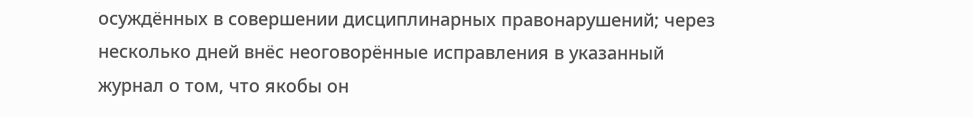осуждённых в совершении дисциплинарных правонарушений; через несколько дней внёс неоговорённые исправления в указанный журнал о том, что якобы он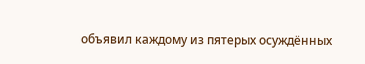объявил каждому из пятерых осуждённых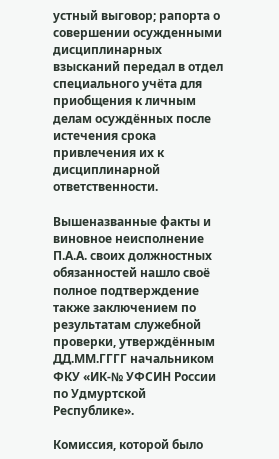устный выговор; рапорта о совершении осужденными дисциплинарных взысканий передал в отдел специального учёта для приобщения к личным делам осуждённых после истечения срока привлечения их к дисциплинарной ответственности.

Вышеназванные факты и виновное неисполнение П.А.А. своих должностных обязанностей нашло своё полное подтверждение также заключением по результатам служебной проверки, утверждённым ДД.ММ.ГГГГ начальником ФКУ «ИК-№ УФСИН России по Удмуртской Республике».

Комиссия, которой было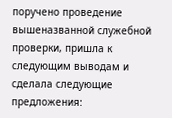поручено проведение вышеназванной служебной проверки, пришла к следующим выводам и сделала следующие предложения: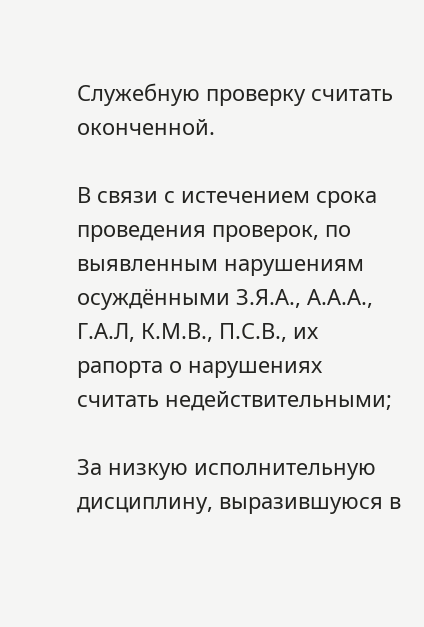Служебную проверку считать оконченной.

В связи с истечением срока проведения проверок, по выявленным нарушениям осуждёнными З.Я.А., А.А.А., Г.А.Л, К.М.В., П.С.В., их рапорта о нарушениях считать недействительными;

За низкую исполнительную дисциплину, выразившуюся в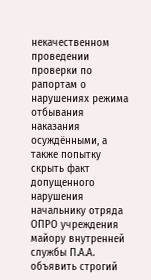некачественном проведении проверки по рапортам о нарушениях режима отбывания наказания осуждёнными, а также попытку скрыть факт допущенного нарушения начальнику отряда ОПРО учреждения майору внутренней службы П.А.А. объявить строгий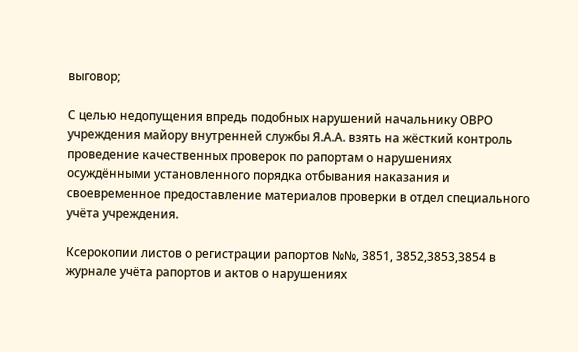выговор;

С целью недопущения впредь подобных нарушений начальнику ОВРО учреждения майору внутренней службы Я.А.А. взять на жёсткий контроль проведение качественных проверок по рапортам о нарушениях осуждёнными установленного порядка отбывания наказания и своевременное предоставление материалов проверки в отдел специального учёта учреждения.

Ксерокопии листов о регистрации рапортов №№, 3851, 3852,3853,3854 в журнале учёта рапортов и актов о нарушениях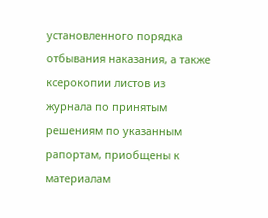установленного порядка отбывания наказания, а также ксерокопии листов из журнала по принятым решениям по указанным рапортам, приобщены к материалам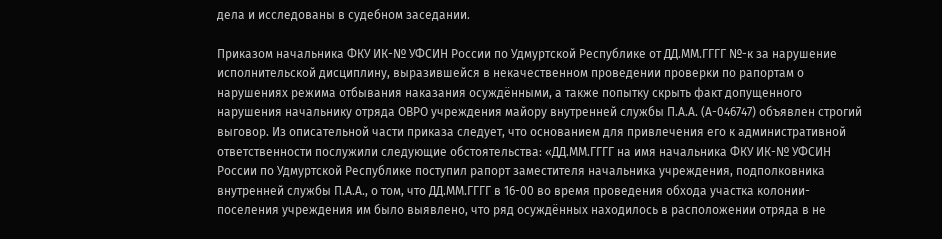дела и исследованы в судебном заседании.

Приказом начальника ФКУ ИК-№ УФСИН России по Удмуртской Республике от ДД.ММ.ГГГГ №-к за нарушение исполнительской дисциплину, выразившейся в некачественном проведении проверки по рапортам о нарушениях режима отбывания наказания осуждёнными, а также попытку скрыть факт допущенного нарушения начальнику отряда ОВРО учреждения майору внутренней службы П.А.А. (А-046747) объявлен строгий выговор. Из описательной части приказа следует, что основанием для привлечения его к административной ответственности послужили следующие обстоятельства: «ДД.ММ.ГГГГ на имя начальника ФКУ ИК-№ УФСИН России по Удмуртской Республике поступил рапорт заместителя начальника учреждения, подполковника внутренней службы П.А.А., о том, что ДД.ММ.ГГГГ в 16-00 во время проведения обхода участка колонии-поселения учреждения им было выявлено, что ряд осуждённых находилось в расположении отряда в не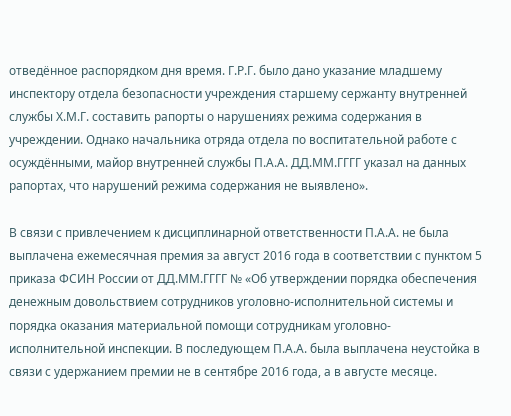отведённое распорядком дня время. Г.Р.Г. было дано указание младшему инспектору отдела безопасности учреждения старшему сержанту внутренней службы Х.М.Г. составить рапорты о нарушениях режима содержания в учреждении. Однако начальника отряда отдела по воспитательной работе с осуждёнными, майор внутренней службы П.А.А. ДД.ММ.ГГГГ указал на данных рапортах, что нарушений режима содержания не выявлено».

В связи с привлечением к дисциплинарной ответственности П.А.А. не была выплачена ежемесячная премия за август 2016 года в соответствии с пунктом 5 приказа ФСИН России от ДД.ММ.ГГГГ № «Об утверждении порядка обеспечения денежным довольствием сотрудников уголовно-исполнительной системы и порядка оказания материальной помощи сотрудникам уголовно-исполнительной инспекции. В последующем П.А.А. была выплачена неустойка в связи с удержанием премии не в сентябре 2016 года, а в августе месяце.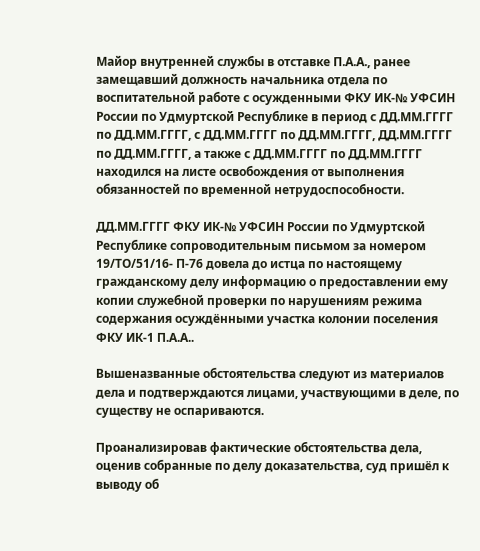Майор внутренней службы в отставке П.А.А., ранее замещавший должность начальника отдела по воспитательной работе с осужденными ФКУ ИК-№ УФСИН России по Удмуртской Республике в период с ДД.ММ.ГГГГ по ДД.ММ.ГГГГ, с ДД.ММ.ГГГГ по ДД.ММ.ГГГГ, ДД.ММ.ГГГГ по ДД.ММ.ГГГГ, а также с ДД.ММ.ГГГГ по ДД.ММ.ГГГГ находился на листе освобождения от выполнения обязанностей по временной нетрудоспособности.

ДД.ММ.ГГГГ ФКУ ИК-№ УФСИН России по Удмуртской Республике сопроводительным письмом за номером 19/ТО/51/16- П-76 довела до истца по настоящему гражданскому делу информацию о предоставлении ему копии служебной проверки по нарушениям режима содержания осуждёнными участка колонии поселения ФКУ ИК-1 П.А.А..

Вышеназванные обстоятельства следуют из материалов дела и подтверждаются лицами, участвующими в деле, по существу не оспариваются.

Проанализировав фактические обстоятельства дела, оценив собранные по делу доказательства, суд пришёл к выводу об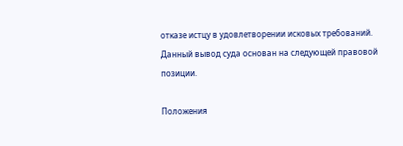отказе истцу в удовлетворении исковых требований. Данный вывод суда основан на следующей правовой позиции.

Положения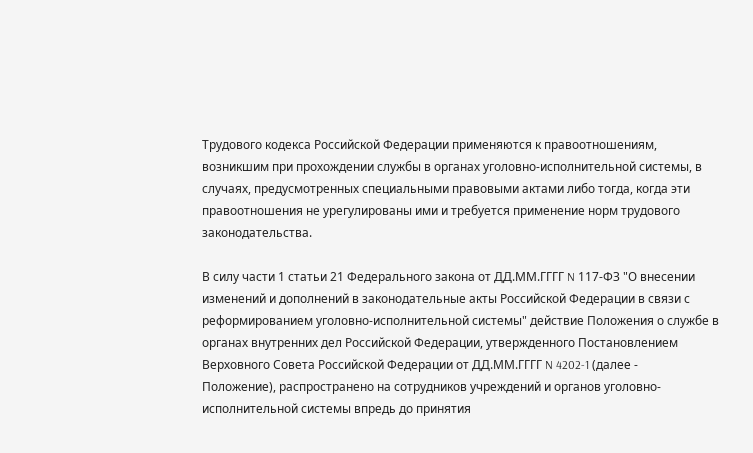Трудового кодекса Российской Федерации применяются к правоотношениям, возникшим при прохождении службы в органах уголовно-исполнительной системы, в случаях, предусмотренных специальными правовыми актами либо тогда, когда эти правоотношения не урегулированы ими и требуется применение норм трудового законодательства.

В силу части 1 статьи 21 Федерального закона от ДД.ММ.ГГГГ N 117-ФЗ "О внесении изменений и дополнений в законодательные акты Российской Федерации в связи с реформированием уголовно-исполнительной системы" действие Положения о службе в органах внутренних дел Российской Федерации, утвержденного Постановлением Верховного Совета Российской Федерации от ДД.ММ.ГГГГ N 4202-1 (далее - Положение), распространено на сотрудников учреждений и органов уголовно-исполнительной системы впредь до принятия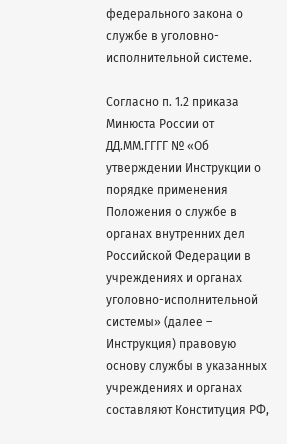федерального закона о службе в уголовно-исполнительной системе.

Согласно п. 1.2 приказа Минюста России от ДД.ММ.ГГГГ № «Об утверждении Инструкции о порядке применения Положения о службе в органах внутренних дел Российской Федерации в учреждениях и органах уголовно-исполнительной системы» (далее – Инструкция) правовую основу службы в указанных учреждениях и органах составляют Конституция РФ,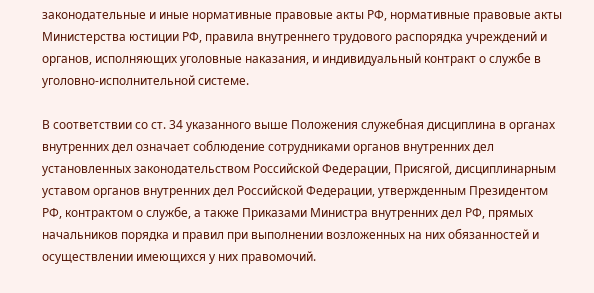законодательные и иные нормативные правовые акты РФ, нормативные правовые акты Министерства юстиции РФ, правила внутреннего трудового распорядка учреждений и органов, исполняющих уголовные наказания, и индивидуальный контракт о службе в уголовно-исполнительной системе.

В соответствии со ст. 34 указанного выше Положения служебная дисциплина в органах внутренних дел означает соблюдение сотрудниками органов внутренних дел установленных законодательством Российской Федерации, Присягой, дисциплинарным уставом органов внутренних дел Российской Федерации, утвержденным Президентом РФ, контрактом о службе, а также Приказами Министра внутренних дел РФ, прямых начальников порядка и правил при выполнении возложенных на них обязанностей и осуществлении имеющихся у них правомочий.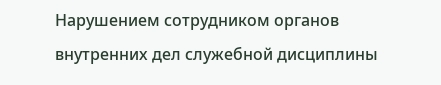Нарушением сотрудником органов внутренних дел служебной дисциплины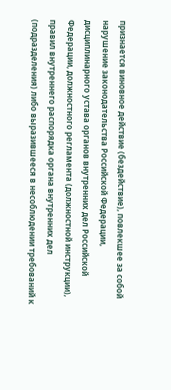признается виновное действие (бездействие), повлекшее за собой нарушение законодательства Российской Федерации, дисциплинарного устава органов внутренних дел Российской Федерации, должностного регламента (должностной инструкции), правил внутреннего распорядка органа внутренних дел (подразделения) либо выразившееся в несоблюдении требований к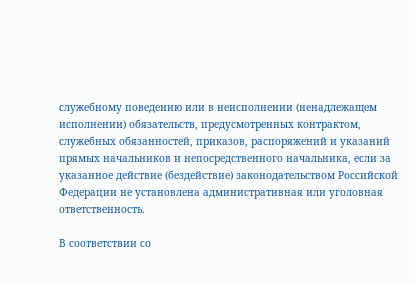служебному поведению или в неисполнении (ненадлежащем исполнении) обязательств, предусмотренных контрактом, служебных обязанностей, приказов, распоряжений и указаний прямых начальников и непосредственного начальника, если за указанное действие (бездействие) законодательством Российской Федерации не установлена административная или уголовная ответственность.

В соответствии со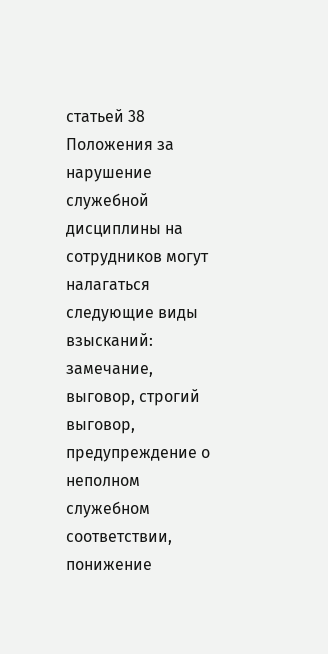статьей 38 Положения за нарушение служебной дисциплины на сотрудников могут налагаться следующие виды взысканий: замечание, выговор, строгий выговор, предупреждение о неполном служебном соответствии, понижение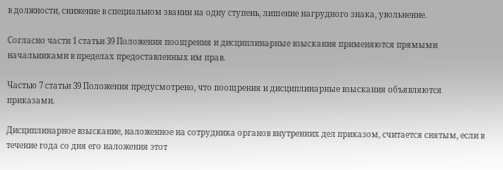в должности, снижение в специальном звании на одну ступень, лишение нагрудного знака, увольнение.

Согласно части 1 статьи 39 Положения поощрения и дисциплинарные взыскания применяются прямыми начальниками в пределах предоставленных им прав.

Частью 7 статьи 39 Положения предусмотрено, что поощрения и дисциплинарные взыскания объявляются приказами.

Дисциплинарное взыскание, наложенное на сотрудника органов внутренних дел приказом, считается снятым, если в течение года со дня его наложения этот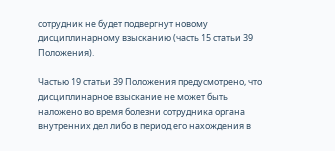сотрудник не будет подвергнут новому дисциплинарному взысканию (часть 15 статьи 39 Положения).

Частью 19 статьи 39 Положения предусмотрено, что дисциплинарное взыскание не может быть наложено во время болезни сотрудника органа внутренних дел либо в период его нахождения в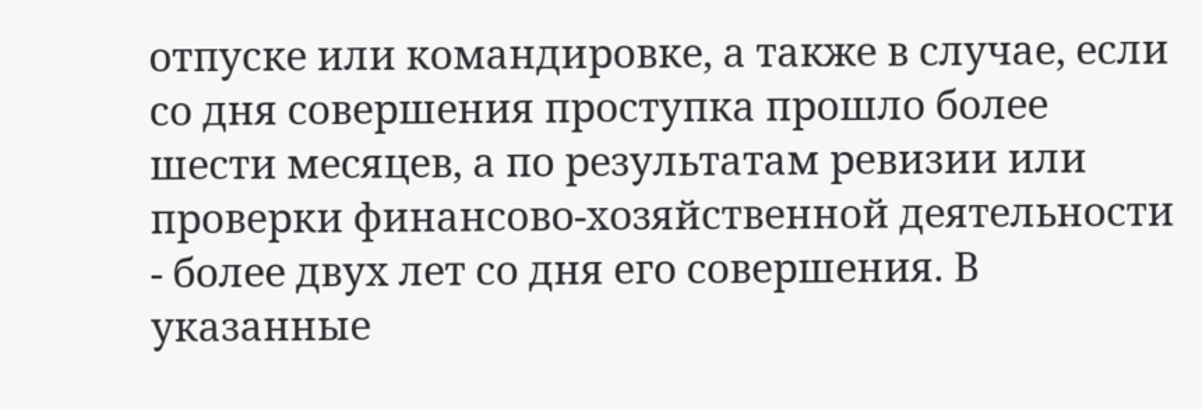отпуске или командировке, а также в случае, если со дня совершения проступка прошло более шести месяцев, а по результатам ревизии или проверки финансово-хозяйственной деятельности - более двух лет со дня его совершения. В указанные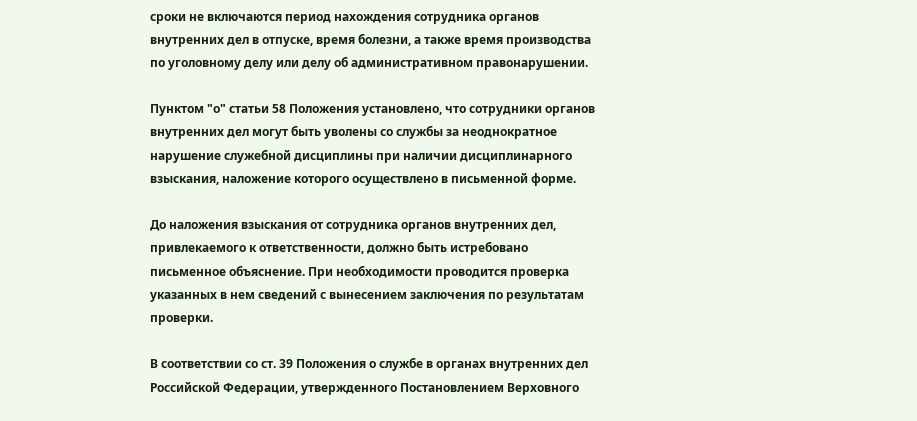сроки не включаются период нахождения сотрудника органов внутренних дел в отпуске, время болезни, а также время производства по уголовному делу или делу об административном правонарушении.

Пунктом "о" статьи 58 Положения установлено, что сотрудники органов внутренних дел могут быть уволены со службы за неоднократное нарушение служебной дисциплины при наличии дисциплинарного взыскания, наложение которого осуществлено в письменной форме.

До наложения взыскания от сотрудника органов внутренних дел, привлекаемого к ответственности, должно быть истребовано письменное объяснение. При необходимости проводится проверка указанных в нем сведений с вынесением заключения по результатам проверки.

В соответствии со ст. 39 Положения о службе в органах внутренних дел Российской Федерации, утвержденного Постановлением Верховного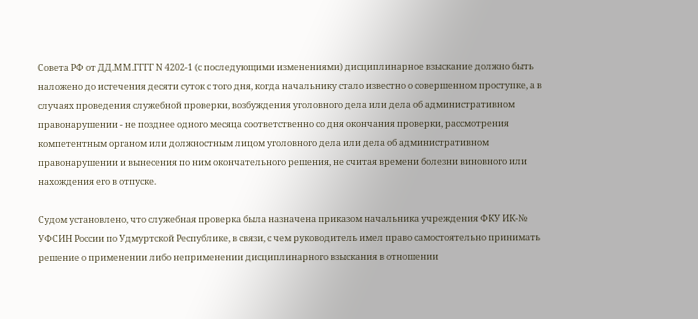Совета РФ от ДД.ММ.ГГГГ N 4202-1 (с последующими изменениями) дисциплинарное взыскание должно быть наложено до истечения десяти суток с того дня, когда начальнику стало известно о совершенном проступке, а в случаях проведения служебной проверки, возбуждения уголовного дела или дела об административном правонарушении - не позднее одного месяца соответственно со дня окончания проверки, рассмотрения компетентным органом или должностным лицом уголовного дела или дела об административном правонарушении и вынесения по ним окончательного решения, не считая времени болезни виновного или нахождения его в отпуске.

Судом установлено, что служебная проверка была назначена приказом начальника учреждения ФКУ ИК-№ УФСИН России по Удмуртской Республике, в связи, с чем руководитель имел право самостоятельно принимать решение о применении либо неприменении дисциплинарного взыскания в отношении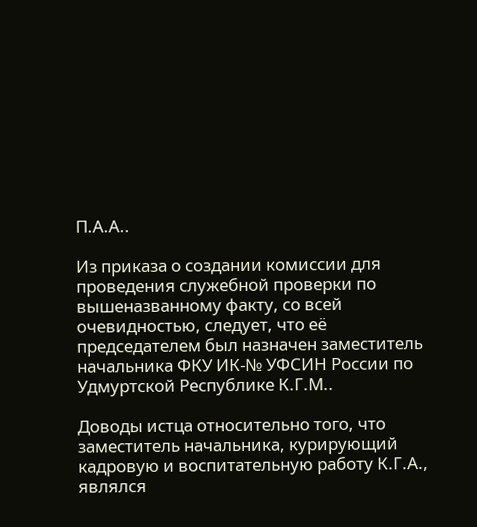П.А.А..

Из приказа о создании комиссии для проведения служебной проверки по вышеназванному факту, со всей очевидностью, следует, что её председателем был назначен заместитель начальника ФКУ ИК-№ УФСИН России по Удмуртской Республике К.Г.М..

Доводы истца относительно того, что заместитель начальника, курирующий кадровую и воспитательную работу К.Г.А., являлся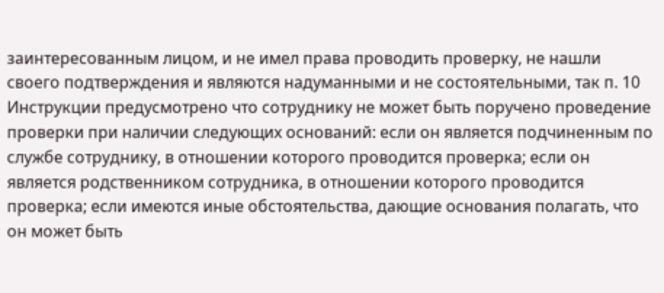заинтересованным лицом, и не имел права проводить проверку, не нашли своего подтверждения и являются надуманными и не состоятельными, так п. 10 Инструкции предусмотрено что сотруднику не может быть поручено проведение проверки при наличии следующих оснований: если он является подчиненным по службе сотруднику, в отношении которого проводится проверка; если он является родственником сотрудника, в отношении которого проводится проверка; если имеются иные обстоятельства, дающие основания полагать, что он может быть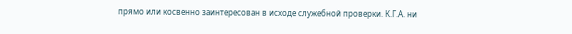прямо или косвенно заинтересован в исходе служебной проверки. К.Г.А. ни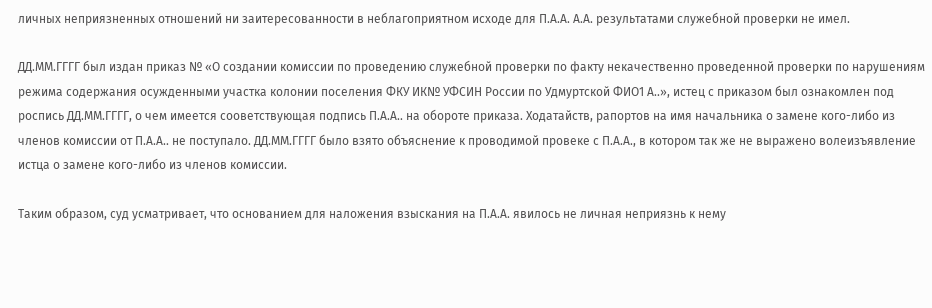личных неприязненных отношений ни заитересованности в неблагоприятном исходе для П.А.А. А.А. результатами служебной проверки не имел.

ДД.ММ.ГГГГ был издан приказ № «О создании комиссии по проведению служебной проверки по факту некачественно проведенной проверки по нарушениям режима содержания осужденными участка колонии поселения ФКУ ИК№ УФСИН России по Удмуртской ФИО1 А..», истец с приказом был ознакомлен под роспись ДД.ММ.ГГГГ, о чем имеется сооветствующая подпись П.А.А.. на обороте приказа. Ходатайств, рапортов на имя начальника о замене кого-либо из членов комиссии от П.А.А.. не поступало. ДД.ММ.ГГГГ было взято объяснение к проводимой провеке с П.А.А., в котором так же не выражено волеизъявление истца о замене кого-либо из членов комиссии.

Таким образом, суд усматривает, что основанием для наложения взыскания на П.А.А. явилось не личная неприязнь к нему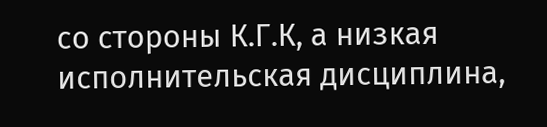со стороны К.Г.К, а низкая исполнительская дисциплина,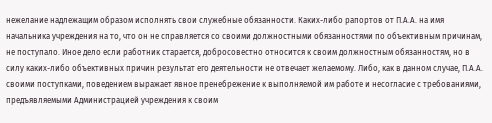нежелание надлежащим образом исполнять свои служебные обязанности. Каких-либо рапортов от П.А.А. на имя начальника учреждения на то, что он не справляется со своими должностными обязанностями по объективным причинам, не поступало. Иное дело если работник старается, добросовестно относится к своим должностным обязанностям, но в силу каких-либо объективных причин результат его деятельности не отвечает желаемому. Либо, как в данном случае, П.А.А. своими поступками, поведением выражает явное пренебрежение к выполняемой им работе и несогласие с требованиями, предъявляемыми Администрацией учреждения к своим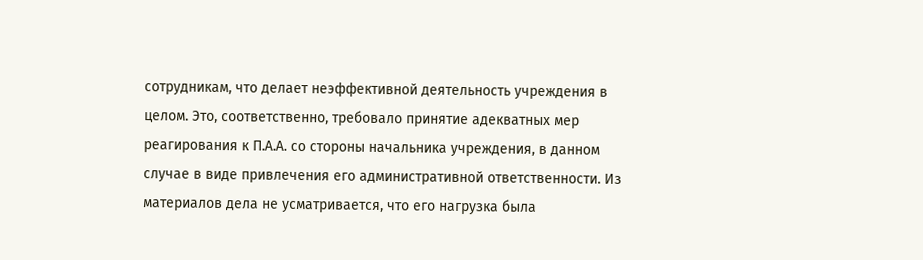сотрудникам, что делает неэффективной деятельность учреждения в целом. Это, соответственно, требовало принятие адекватных мер реагирования к П.А.А. со стороны начальника учреждения, в данном случае в виде привлечения его административной ответственности. Из материалов дела не усматривается, что его нагрузка была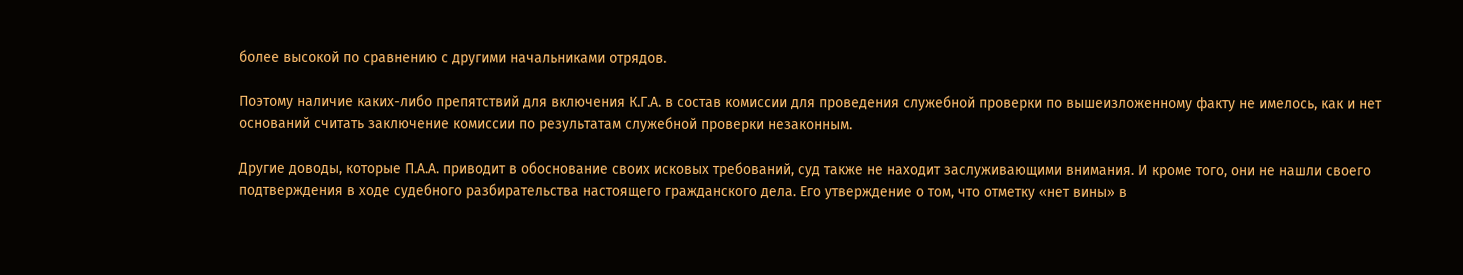более высокой по сравнению с другими начальниками отрядов.

Поэтому наличие каких-либо препятствий для включения К.Г.А. в состав комиссии для проведения служебной проверки по вышеизложенному факту не имелось, как и нет оснований считать заключение комиссии по результатам служебной проверки незаконным.

Другие доводы, которые П.А.А. приводит в обоснование своих исковых требований, суд также не находит заслуживающими внимания. И кроме того, они не нашли своего подтверждения в ходе судебного разбирательства настоящего гражданского дела. Его утверждение о том, что отметку «нет вины» в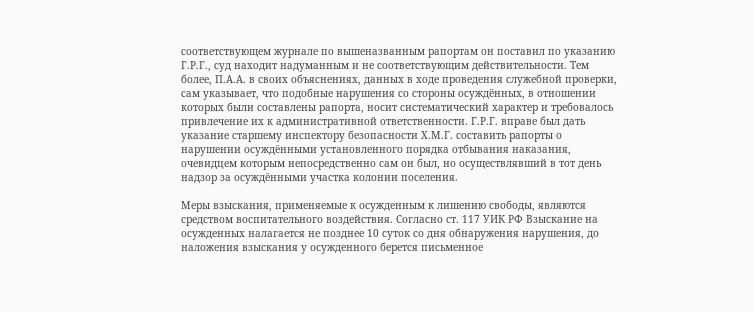соответствующем журнале по вышеназванным рапортам он поставил по указанию Г.Р.Г., суд находит надуманным и не соответствующим действительности. Тем более, П.А.А. в своих объяснениях, данных в ходе проведения служебной проверки, сам указывает, что подобные нарушения со стороны осуждённых, в отношении которых были составлены рапорта, носит систематический характер и требовалось привлечение их к административной ответственности. Г.Р.Г. вправе был дать указание старшему инспектору безопасности Х.М.Г. составить рапорты о нарушении осуждёнными установленного порядка отбывания наказания, очевидцем которым непосредственно сам он был, но осуществлявший в тот день надзор за осуждёнными участка колонии поселения.

Меры взыскания, применяемые к осужденным к лишению свободы, являются средством воспитательного воздействия. Согласно ст. 117 УИК РФ Взыскание на осужденных налагается не позднее 10 суток со дня обнаружения нарушения, до наложения взыскания у осужденного берется письменное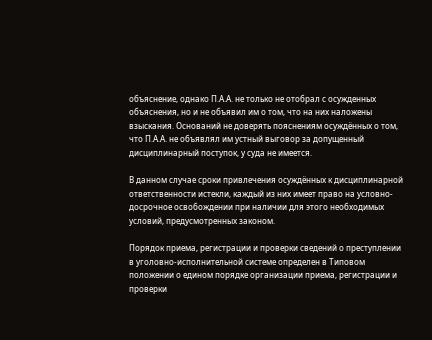объяснение, однако П.А.А. не только не отобрал с осужденных объяснения, но и не объявил им о том, что на них наложены взыскания. Оснований не доверять пояснениям осуждённых о том, что П.А.А. не объявлял им устный выговор за допущенный дисциплинарный поступок, у суда не имеется.

В данном случае сроки привлечения осуждённых к дисциплинарной ответственности истекли, каждый из них имеет право на условно-досрочное освобождении при наличии для этого необходимых условий, предусмотренных законом.

Порядок приема, регистрации и проверки сведений о преступлении в уголовно-исполнительной системе определен в Типовом положении о едином порядке организации приема, регистрации и проверки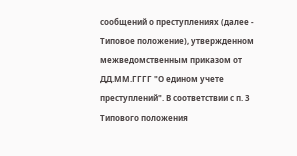сообщений о преступлениях (далее - Типовое положение), утвержденном межведомственным приказом от ДД.ММ.ГГГГ "О едином учете преступлений". В соответствии с п. 3 Типового положения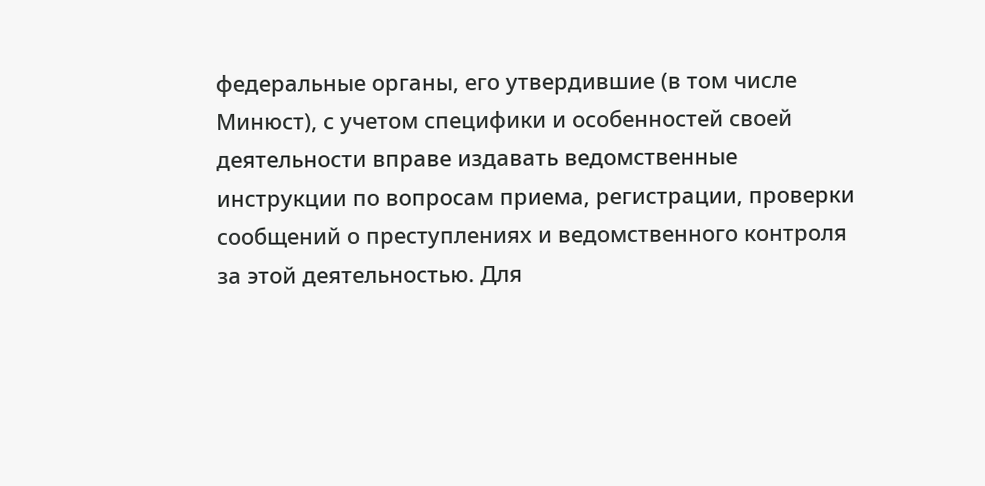федеральные органы, его утвердившие (в том числе Минюст), с учетом специфики и особенностей своей деятельности вправе издавать ведомственные инструкции по вопросам приема, регистрации, проверки сообщений о преступлениях и ведомственного контроля за этой деятельностью. Для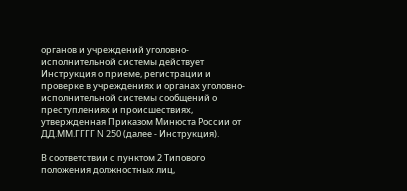органов и учреждений уголовно-исполнительной системы действует Инструкция о приеме, регистрации и проверке в учреждениях и органах уголовно-исполнительной системы сообщений о преступлениях и происшествиях, утвержденная Приказом Минюста России от ДД.ММ.ГГГГ N 250 (далее - Инструкция).

В соответствии с пунктом 2 Типового положения должностных лиц,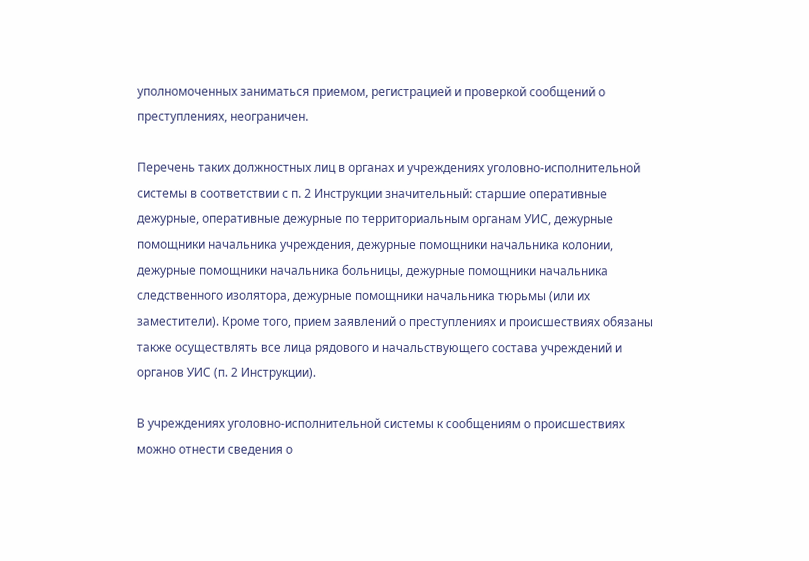уполномоченных заниматься приемом, регистрацией и проверкой сообщений о преступлениях, неограничен.

Перечень таких должностных лиц в органах и учреждениях уголовно-исполнительной системы в соответствии с п. 2 Инструкции значительный: старшие оперативные дежурные, оперативные дежурные по территориальным органам УИС, дежурные помощники начальника учреждения, дежурные помощники начальника колонии, дежурные помощники начальника больницы, дежурные помощники начальника следственного изолятора, дежурные помощники начальника тюрьмы (или их заместители). Кроме того, прием заявлений о преступлениях и происшествиях обязаны также осуществлять все лица рядового и начальствующего состава учреждений и органов УИС (п. 2 Инструкции).

В учреждениях уголовно-исполнительной системы к сообщениям о происшествиях можно отнести сведения о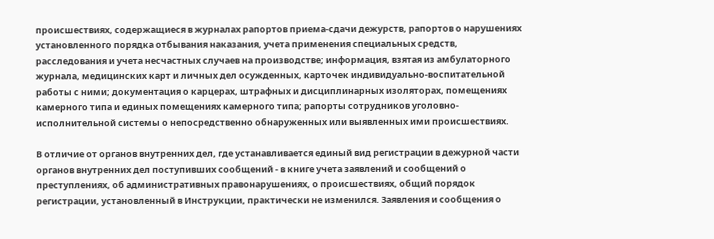происшествиях, содержащиеся в журналах рапортов приема-сдачи дежурств, рапортов о нарушениях установленного порядка отбывания наказания, учета применения специальных средств, расследования и учета несчастных случаев на производстве; информация, взятая из амбулаторного журнала, медицинских карт и личных дел осужденных, карточек индивидуально-воспитательной работы с ними; документация о карцерах, штрафных и дисциплинарных изоляторах, помещениях камерного типа и единых помещениях камерного типа; рапорты сотрудников уголовно-исполнительной системы о непосредственно обнаруженных или выявленных ими происшествиях.

В отличие от органов внутренних дел, где устанавливается единый вид регистрации в дежурной части органов внутренних дел поступивших сообщений - в книге учета заявлений и сообщений о преступлениях, об административных правонарушениях, о происшествиях, общий порядок регистрации, установленный в Инструкции, практически не изменился. Заявления и сообщения о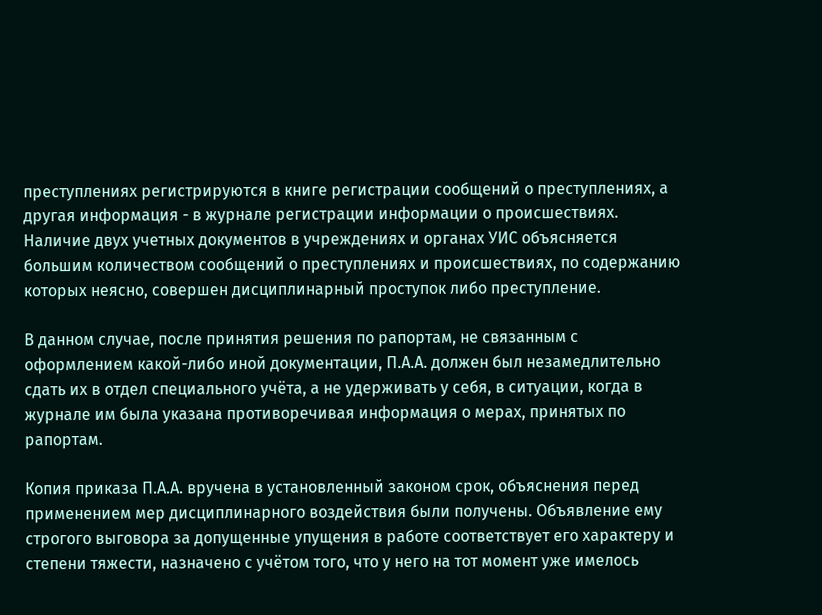преступлениях регистрируются в книге регистрации сообщений о преступлениях, а другая информация - в журнале регистрации информации о происшествиях. Наличие двух учетных документов в учреждениях и органах УИС объясняется большим количеством сообщений о преступлениях и происшествиях, по содержанию которых неясно, совершен дисциплинарный проступок либо преступление.

В данном случае, после принятия решения по рапортам, не связанным с оформлением какой-либо иной документации, П.А.А. должен был незамедлительно сдать их в отдел специального учёта, а не удерживать у себя, в ситуации, когда в журнале им была указана противоречивая информация о мерах, принятых по рапортам.

Копия приказа П.А.А. вручена в установленный законом срок, объяснения перед применением мер дисциплинарного воздействия были получены. Объявление ему строгого выговора за допущенные упущения в работе соответствует его характеру и степени тяжести, назначено с учётом того, что у него на тот момент уже имелось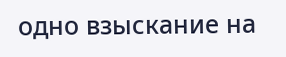одно взыскание на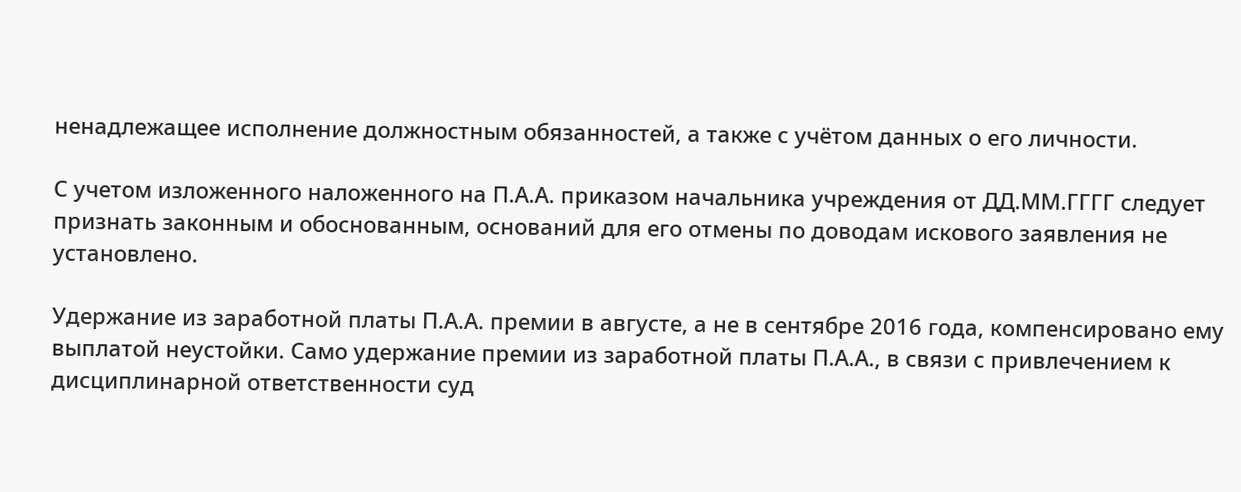ненадлежащее исполнение должностным обязанностей, а также с учётом данных о его личности.

С учетом изложенного наложенного на П.А.А. приказом начальника учреждения от ДД.ММ.ГГГГ следует признать законным и обоснованным, оснований для его отмены по доводам искового заявления не установлено.

Удержание из заработной платы П.А.А. премии в августе, а не в сентябре 2016 года, компенсировано ему выплатой неустойки. Само удержание премии из заработной платы П.А.А., в связи с привлечением к дисциплинарной ответственности суд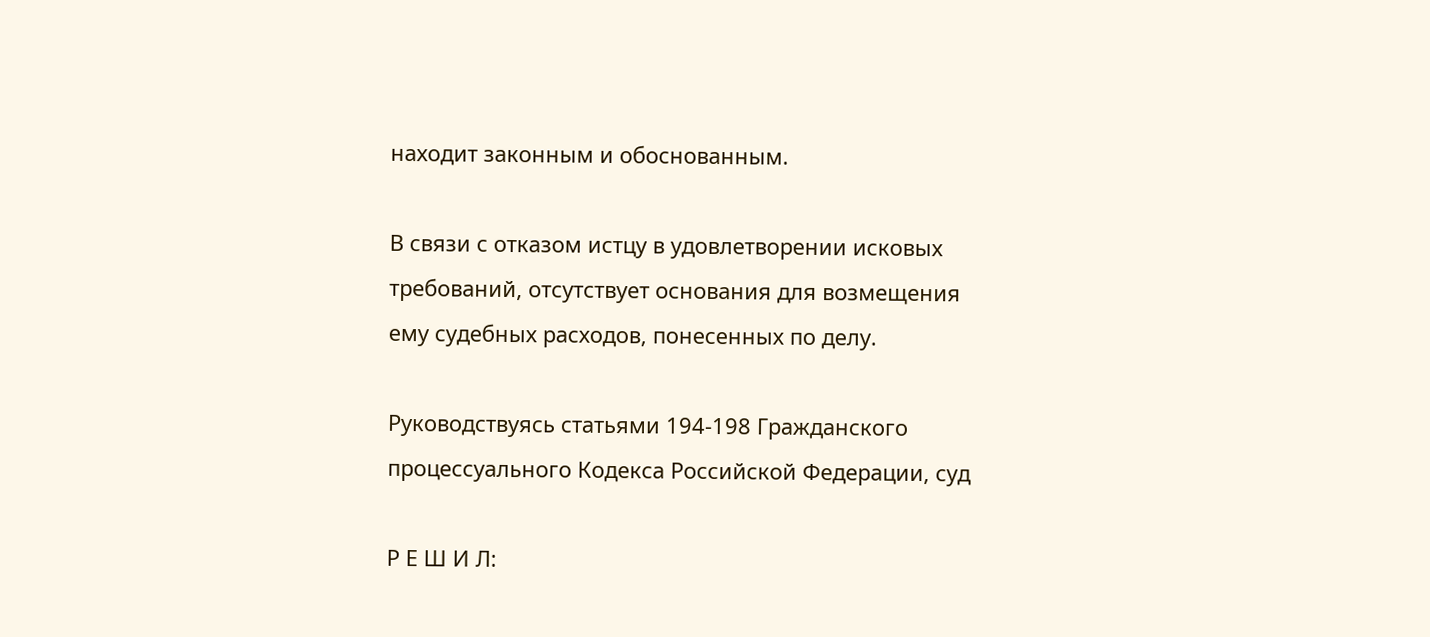находит законным и обоснованным.

В связи с отказом истцу в удовлетворении исковых требований, отсутствует основания для возмещения ему судебных расходов, понесенных по делу.

Руководствуясь статьями 194-198 Гражданского процессуального Кодекса Российской Федерации, суд

Р Е Ш И Л: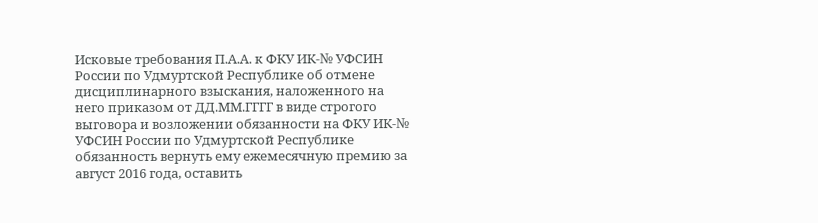Исковые требования П.А.А. к ФКУ ИК-№ УФСИН России по Удмуртской Республике об отмене дисциплинарного взыскания, наложенного на него приказом от ДД.ММ.ГГГГ в виде строгого выговора и возложении обязанности на ФКУ ИК-№ УФСИН России по Удмуртской Республике обязанность вернуть ему ежемесячную премию за август 2016 года, оставить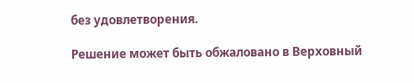без удовлетворения.

Решение может быть обжаловано в Верховный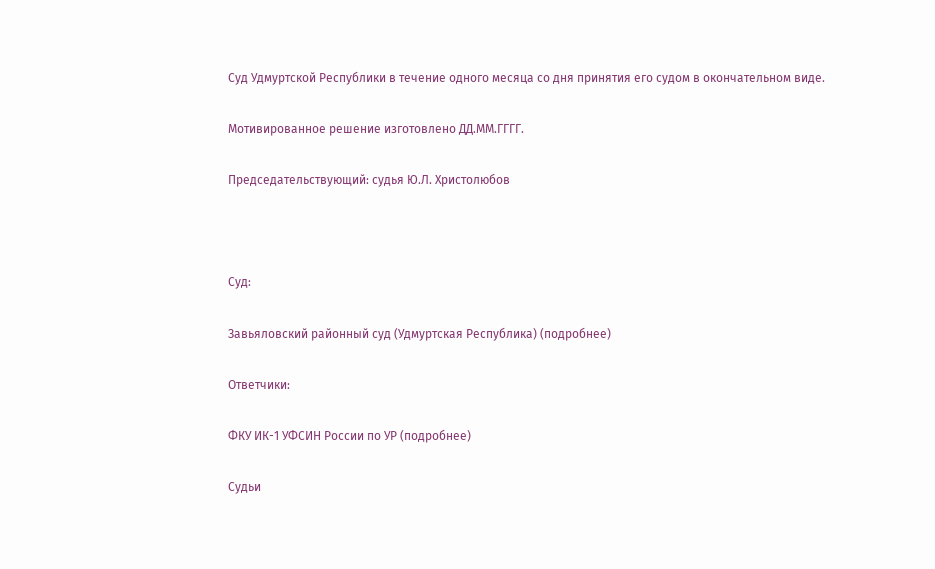Суд Удмуртской Республики в течение одного месяца со дня принятия его судом в окончательном виде.

Мотивированное решение изготовлено ДД.ММ.ГГГГ.

Председательствующий: судья Ю.Л. Христолюбов



Суд:

Завьяловский районный суд (Удмуртская Республика) (подробнее)

Ответчики:

ФКУ ИК-1 УФСИН России по УР (подробнее)

Судьи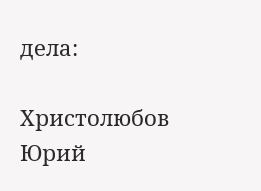дела:

Христолюбов Юрий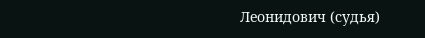Леонидович (судья)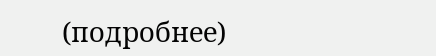(подробнее)